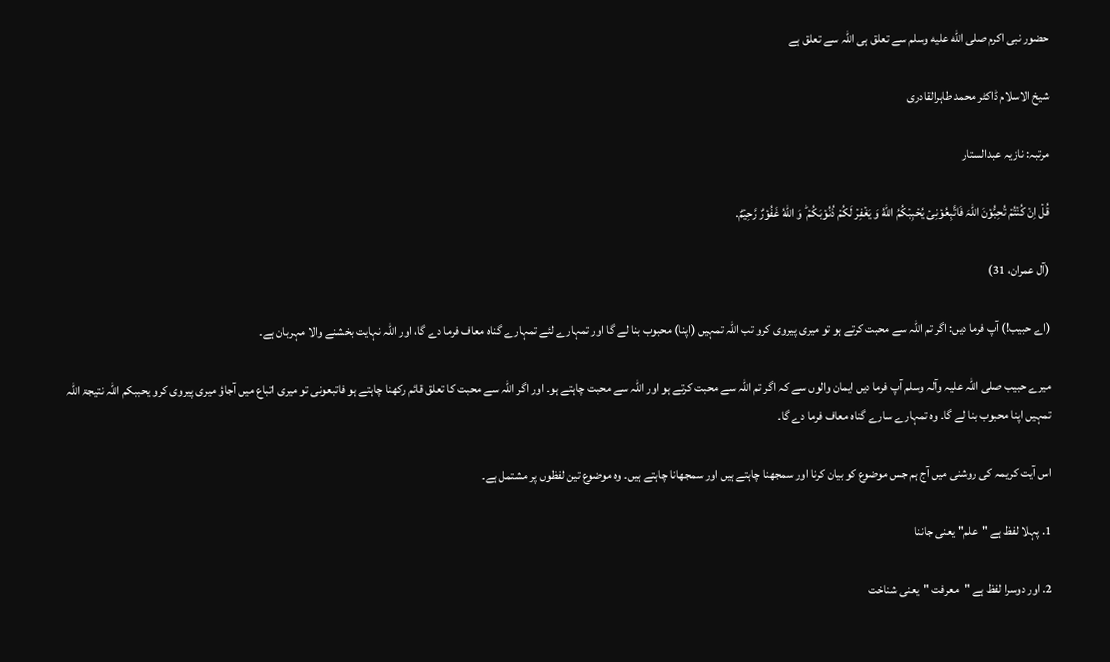حضور نبی اکرم صلى الله عليه وسلم سے تعلق ہی اللہ سے تعلق ہے

شیخ الاسلام ڈاکٹر محمد طاہرالقادری

مرتبہ: نازیہ عبدالستار

قُلۡ اِنۡ کُنۡتُمۡ تُحِبُّوۡنَ اللّٰہَ فَاتَّبِعُوۡنِیۡ یُحۡبِبۡکُمُ اللّٰهُ وَ یَغۡفِرۡ لَکُمۡ ذُنُوۡبَکُمۡ ؕ وَ اللّٰهُ غَفُوۡرٌ رَّحِیۡمٌ.

(آل عمران، 31)

(اے حبیب!) آپ فرما دیں: اگر تم اللہ سے محبت کرتے ہو تو میری پیروی کرو تب اللہ تمہیں (اپنا) محبوب بنا لے گا اور تمہارے لئے تمہارے گناہ معاف فرما دے گا، اور اللہ نہایت بخشنے والا مہربان ہے۔

میرے حبیب صلی اللہ علیہ وآلہ وسلم آپ فرما دیں ایمان والوں سے کہ اگر تم اللہ سے محبت کرتے ہو اور اللہ سے محبت چاہتے ہو۔ اور اگر اللہ سے محبت کا تعلق قائم رکھنا چاہتے ہو فاتبعونی تو میری اتباع میں آجاؤ میری پیروی کرو یحببکم اللہ نتیجۃ اللہ تمہیں اپنا محبوب بنا لے گا۔ وہ تمہارے سارے گناہ معاف فرما دے گا۔

اس آیت کریمہ کی روشنی میں آج ہم جس موضوع کو بیان کرنا اور سمجھنا چاہتے ہیں اور سمجھانا چاہتے ہیں۔ وہ موضوع تین لفظوں پر مشتمل ہے۔

1. پہلا لفظ ہے "علم" یعنی جاننا

2. اور دوسرا لفظ ہے "معرفت "یعنی شناخت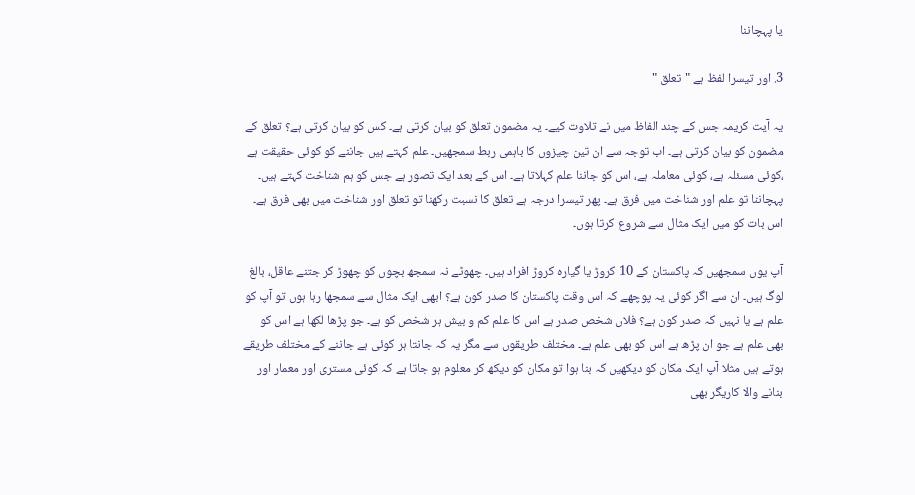یا پہچاننا

3. اور تیسرا لفظ ہے "تعلق "

یہ آیت کریمہ جس کے چند الفاظ میں نے تلاوت کیے۔ یہ مضمون تعلق کو بیان کرتی ہے۔ کس کو بیان کرتی ہے؟ تعلق کے مضمون کو بیان کرتی ہے۔ اب توجہ سے ان تین چیزوں کا باہمی ربط سمجھیں۔ علم کہتے ہیں جاننے کو کوئی حقیقت ہے ،کوئی مسئلہ ہے، کوئی معاملہ ہے، اس کو جاننا علم کہلاتا ہے۔ اس کے بعد ایک تصور ہے جس کو ہم شناخت کہتے ہیں۔ پہچاننا تو علم اور شناخت میں فرق ہے۔ پھر تیسرا درجہ ہے تعلق کا نسبت رکھنا تو تعلق اور شناخت میں بھی فرق ہے۔ اس بات کو میں ایک مثال سے شروع کرتا ہوں۔

آپ یوں سمجھیں کہ پاکستان کے 10 کروڑ یا گیارہ کروڑ افراد ہیں۔ چھوٹے نہ سمجھ بچوں کو چھوڑ کر جتنے عاقل، بالغ لوگ ہیں۔ ان سے اگر کوئی یہ پوچھے کہ اس وقت پاکستان کا صدر کون ہے؟ ابھی ایک مثال سے سمجھا رہا ہوں تو آپ کو علم ہے یا نہیں کہ صدر کون ہے؟ فلاں شخص صدر ہے اس کا علم کم و بیش ہر شخص کو ہے۔ جو پڑھا لکھا ہے اس کو بھی علم ہے جو ان پڑھ ہے اس کو بھی علم ہے۔ مختلف طریقوں سے مگر یہ کہ جانتا ہر کوئی ہے جاننے کے مختلف طریقے ہوتے ہیں مثلا آپ ایک مکان کو دیکھیں کہ بنا ہوا تو مکان کو دیکھ کر معلوم ہو جاتا ہے کہ کوئی مستری اور معمار اور بنانے والا کاریگر بھی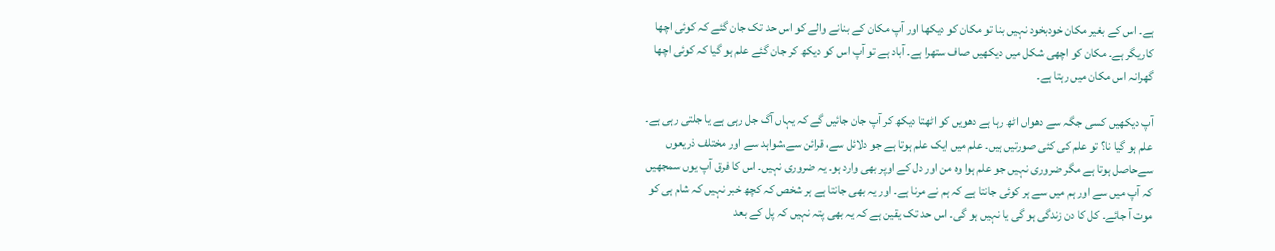ہے۔ اس کے بغیر مکان خودبخود نہیں بنا تو مکان کو دیکھا اور آپ مکان کے بنانے والے کو اس حد تک جان گئے کہ کوئی اچھا کاریگر ہے۔ مکان کو اچھی شکل میں دیکھیں صاف ستھرا ہے۔ آباد ہے تو آپ اس کو دیکھ کر جان گئے علم ہو گیا کہ کوئی اچھا گھرانہ اس مکان میں رہتا ہے۔

آپ دیکھیں کسی جگہ سے دھواں اٹھ رہا ہے دھویں کو اٹھتا دیکھ کر آپ جان جائیں گے کہ یہاں آگ جل رہی ہے یا جلتی رہی ہے۔ علم ہو گیا نا؟ تو علم کی کئی صورتیں ہیں۔ علم میں ایک علم ہوتا ہے جو دلائل سے، قرائن سے،شواہد سے اور مختلف ذریعوں سےحاصل ہوتا ہے مگر ضروری نہیں جو علم ہوا وہ من اور دل کے اوپر بھی وارد ہو۔ یہ ضروری نہیں۔ اس کا فرق آپ یوں سمجھیں کہ آپ میں سے اور ہم میں سے ہر کوئی جانتا ہے کہ ہم نے مرنا ہے۔ اور یہ بھی جانتا ہے ہر شخص کہ کچھ خبر نہیں کہ شام ہی کو موت آ جائے۔ کل کا دن زندگی ہو گی یا نہیں ہو گی۔ اس حد تک یقین ہے کہ یہ بھی پتہ نہیں کہ پل کے بعد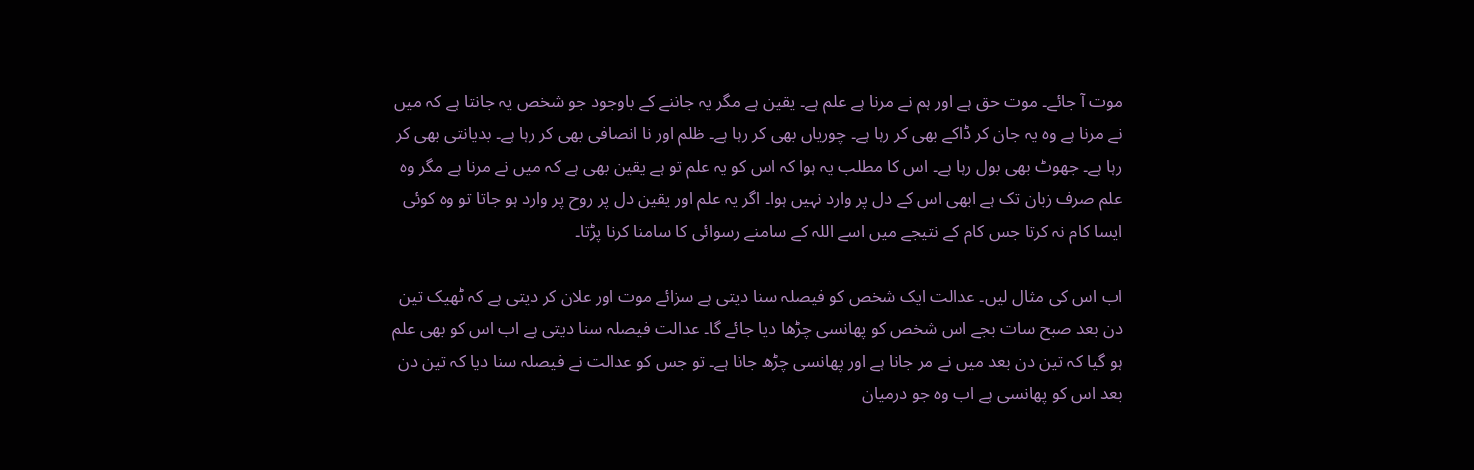موت آ جائے۔ موت حق ہے اور ہم نے مرنا ہے علم ہے۔ یقین ہے مگر یہ جاننے کے باوجود جو شخص یہ جانتا ہے کہ میں نے مرنا ہے وہ یہ جان کر ڈاکے بھی کر رہا ہے۔ چوریاں بھی کر رہا ہے۔ ظلم اور نا انصافی بھی کر رہا ہے۔ بدیانتی بھی کر رہا ہے۔ جھوٹ بھی بول رہا ہے۔ اس کا مطلب یہ ہوا کہ اس کو یہ علم تو ہے یقین بھی ہے کہ میں نے مرنا ہے مگر وہ علم صرف زبان تک ہے ابھی اس کے دل پر وارد نہیں ہوا۔ اگر یہ علم اور یقین دل پر روح پر وارد ہو جاتا تو وہ کوئی ایسا کام نہ کرتا جس کام کے نتیجے میں اسے اللہ کے سامنے رسوائی کا سامنا کرنا پڑتا۔

اب اس کی مثال لیں۔ عدالت ایک شخص کو فیصلہ سنا دیتی ہے سزائے موت اور علان کر دیتی ہے کہ ٹھیک تین دن بعد صبح سات بجے اس شخص کو پھانسی چڑھا دیا جائے گا۔ عدالت فیصلہ سنا دیتی ہے اب اس کو بھی علم ہو گیا کہ تین دن بعد میں نے مر جانا ہے اور پھانسی چڑھ جانا ہے۔ تو جس کو عدالت نے فیصلہ سنا دیا کہ تین دن بعد اس کو پھانسی ہے اب وہ جو درمیان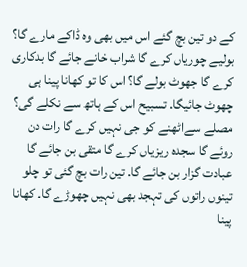کے دو تین بچ گئے اس میں بھی وہ ڈاکے مارے گا؟ بولیے چوریاں کرے گا شراب خانے جائے گا بدکاری کرے گا جھوٹ بولے گا؟ اس کا تو کھانا پینا ہی چھوٹ جائیگا. تسبیح اس کے ہاتھ سے نکلے گی؟ مصلے سےاٹھنے کو جی نہیں کرے گا رات دن روئے گا سجدہ ریزیاں کرے گا متقی بن جائے گا عبادت گزار بن جائے گا. تین رات بچ گئی تو چلو تینوں راتوں کی تہجد بھی نہیں چھوڑے گا۔ کھانا پینا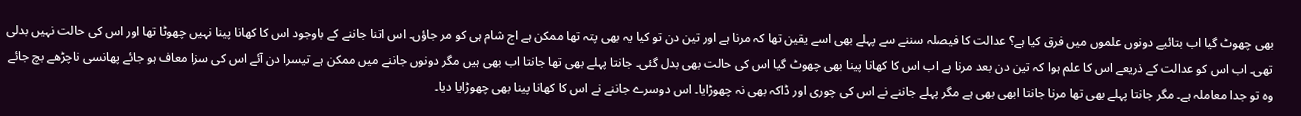بھی چھوٹ گیا اب بتائیے دونوں علموں میں فرق کیا ہے؟ عدالت کا فیصلہ سننے سے پہلے بھی اسے یقین تھا کہ مرنا ہے اور تین دن تو کیا یہ بھی پتہ تھا ممکن ہے اج شام ہی کو مر جاؤں۔ اس اتنا جاننے کے باوجود اس کا کھانا پینا نہیں چھوٹا تھا اور اس کی حالت نہیں بدلی تھی۔ اب اس کو عدالت کے ذریعے اس کا علم ہوا کہ تین دن بعد مرنا ہے اب اس کا کھانا پینا بھی چھوٹ گیا اس کی حالت بھی بدل گئی۔ جانتا پہلے بھی تھا جانتا اب بھی ہیں مگر دونوں جاننے میں ممکن ہے تیسرا دن آئے اس کی سزا معاف ہو جائے پھانسی ناچڑھے بچ جائے وہ تو جدا معاملہ ہے۔ مگر جانتا پہلے بھی تھا مرنا جانتا ابھی بھی ہے مگر پہلے جاننے نے اس کی چوری اور ڈاکہ بھی نہ چھوڑایا۔ اس دوسرے جاننے نے اس کا کھانا پینا بھی چھوڑایا دیا۔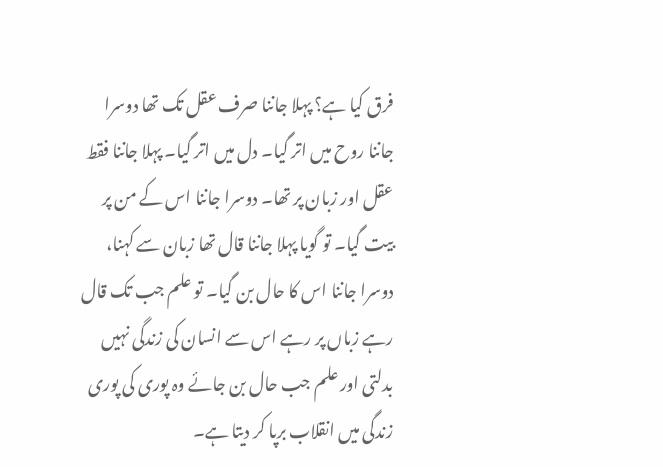فرق کیا ہے؟ پہلا جاننا صرف عقل تک تھا دوسرا جاننا روح میں اتر گیا۔ دل میں اتر گیا۔ پہلا جاننا فقط عقل اور زبان پر تھا۔ دوسرا جاننا اس کے من پر بیت گیا۔ تو گویا پہلا جاننا قال تھا زبان سے کہنا، دوسرا جاننا اس کا حال بن گیا۔ تو علم جب تک قال رہے زباں پر رہے اس سے انسان کی زندگی نہیں بدلتی اور علم جب حال بن جائے وہ پوری کی پوری زندگی میں انقلاب برپا کر دیتا ہے۔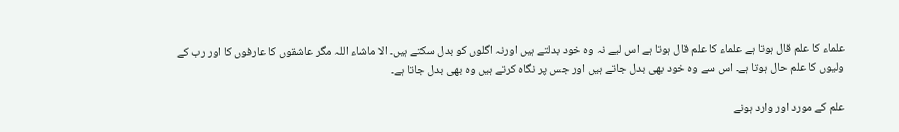علماء کا علم قال ہوتا ہے علماء کا علم قال ہوتا ہے اس لیے نہ وہ خود بدلتے ہیں اورنہ اگلوں کو بدل سکتے ہیں۔ الا ماشاء اللہ مگر عاشقوں کا عارفوں کا اور رب کے ولیوں کا علم حال ہوتا ہے۔ اس سے وہ خود بھی بدل جاتے ہیں اور جس پر نگاہ کرتے ہیں وہ بھی بدل جاتا ہے۔

علم کے مورد اور وارد ہونے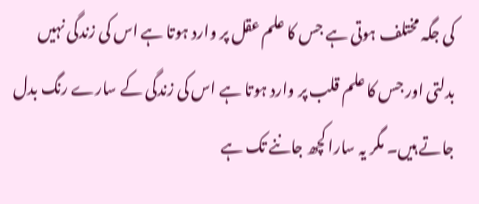کی جگہ مختلف ہوتی ہے جس کا علم عقل پر وارد ہوتا ہے اس کی زندگی نہیں بدلتی اور جس کا علم قلب پر وارد ہوتا ہے اس کی زندگی کے سارے رنگ بدل جاتے ہیں۔ مگر یہ سارا کچھ جاننے تک ہے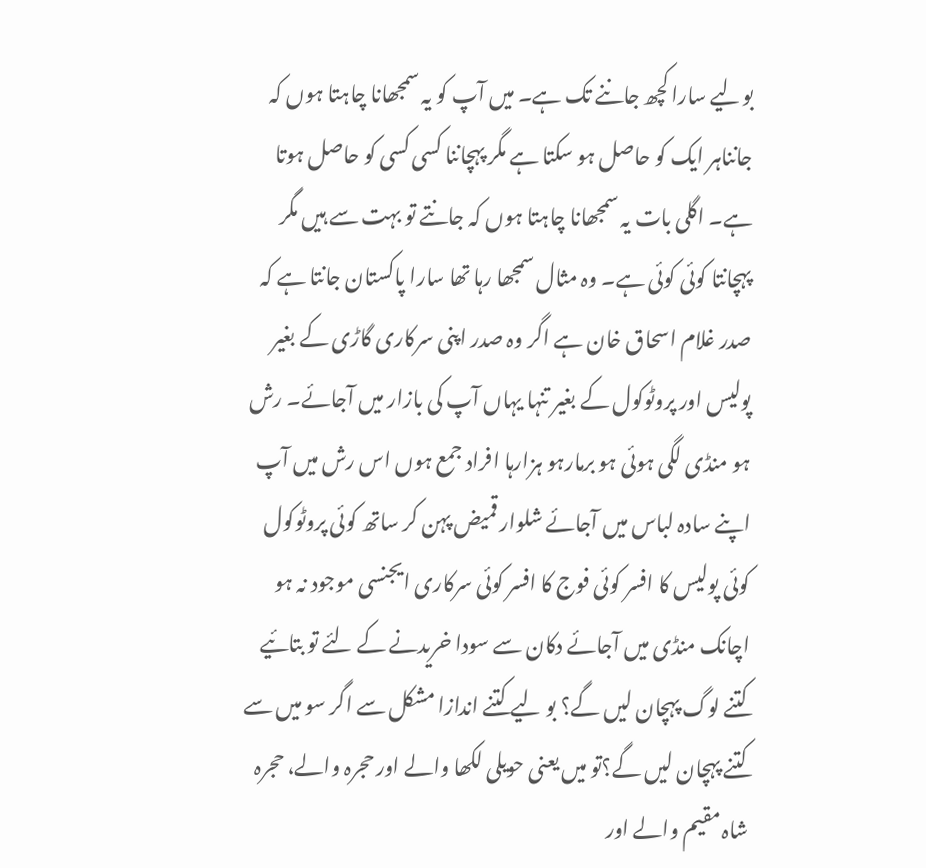بولیے سارا کچھ جاننے تک ہے۔ میں آپ کو یہ سمجھانا چاہتا ہوں کہ جانناہر ایک کو حاصل ہو سکتا ہے مگر پہچاننا کسی کسی کو حاصل ہوتا ہے۔ اگلی بات یہ سمجھانا چاہتا ہوں کہ جانتے تو بہت سے ہیں مگر پہچانتا کوئی کوئی ہے۔ وہ مثال سمجھا رہا تھا سارا پاکستان جانتا ہے کہ صدر غلام اسحاق خان ہے اگر وہ صدر اپنی سرکاری گاڑی کے بغیر پولیس اور پروٹوکول کے بغیر تنہا یہاں آپ کی بازار میں آجائے۔ رش ہو منڈی لگی ہوئی ہو برمارہو ہزارہا افراد جمع ہوں اس رش میں آپ اپنے سادہ لباس میں آجائے شلوار قمیض پہن کر ساتھ کوئی پروٹوکول کوئی پولیس کا افسر کوئی فوج کا افسر کوئی سرکاری ایجنسی موجود نہ ہو اچانک منڈی میں آجائے دکان سے سودا خریدنے کے لئے تو بتائیے کتنے لوگ پہچان لیں گے؟ بو لیے کتنے اندازا مشکل سے اگر سو میں سے کتنے پہچان لیں گے؟تو میں یعنی حویلی لکھا والے اور حجرہ والے، حجرہ شاہ مقیم والے اور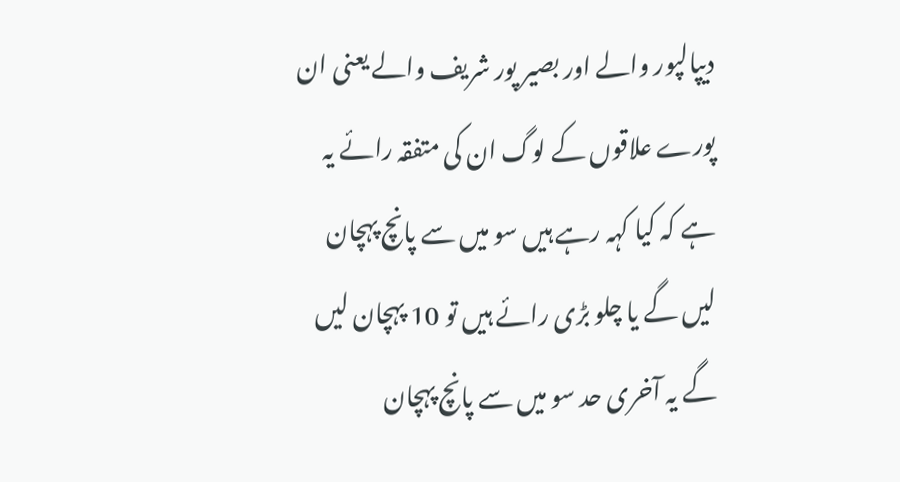دیپالپور والے اور بصیر پور شریف والے یعنی ان پورے علاقوں کے لوگ ان کی متفقہ رائے یہ ہے کہ کیا کہہ رہے ہیں سو میں سے پانچ پہچان لیں گے یا چلو بڑی رائے ہیں تو 10 پہچان لیں گے یہ آخری حد سو میں سے پانچ پہچان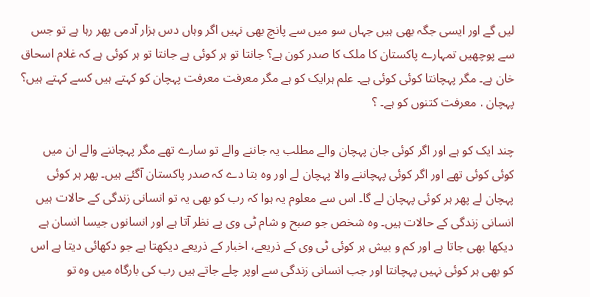لیں گے اور ایسی جگہ بھی ہیں جہاں سو میں سے پانچ بھی نہیں اگر وہاں دس ہزار آدمی پھر رہا ہے تو جس سے پوچھیں تمہارے پاکستان کا ملک کا صدر کون ہے؟ جانتا تو ہر کوئی ہے جانتا تو ہر کوئی ہے کہ غلام اسحاق خان ہے۔ مگر پہچانتا کوئی کوئی ہے۔ علم ہرایک کو ہے مگر معرفت معرفت پہچان کو کہتے ہیں کسے کہتے ہیں؟ پہچان . معرفت کتنوں کو ہے۔ ؟

چند ایک کو ہے اور اگر کوئی جان پہچان والے مطلب یہ جاننے والے تو سارے تھے مگر پہچاننے والے ان میں کوئی کوئی تھے اور اگر کوئی پہچاننے والا پہچان لے اور وہ بتا دے کہ صدر پاکستان آگئے ہیں۔ پھر ہر کوئی پہچان لے پھر ہر کوئی پہچان لے گا۔ اس سے معلوم یہ ہوا کہ رب کو بھی یہ تو انسانی زندگی کے حالات ہیں انسانی زندگی کے حالات ہیں۔ وہ شخص جو صبح و شام ٹی وی پے نظر آتا ہے اور انسانوں جیسا انسان ہے دیکھا بھی جاتا ہے اور کم و بیش ہر کوئی ٹی وی کے ذریعے، اخبار کے ذریعے دیکھتا ہے جو دکھائی دیتا ہے اس کو بھی ہر کوئی نہیں پہچانتا اور جب انسانی زندگی سے اوپر چلے جاتے ہیں رب کی بارگاہ میں وہ تو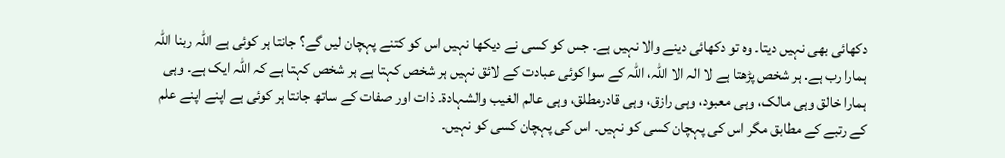دکھائی بھی نہیں دیتا۔ وہ تو دکھائی دینے والا نہیں ہے۔ جس کو کسی نے دیکھا نہیں اس کو کتنے پہچان لیں گے؟ جانتا ہر کوئی ہے اللہ ربنا اللہ ہمارا رب ہے. ہر شخص پڑھتا ہے لا الہ الا اللہ، اللہ کے سوا کوئی عبادت کے لائق نہیں ہر شخص کہتا ہے ہر شخص کہتا ہے کہ اللہ ایک ہے۔ وہی ہمارا خالق وہی مالک، وہی معبود، وہی رازق، وہی قادرمطلق، وہی عالم الغیب والشہادة۔ ذات اور صفات کے ساتھ جانتا ہر کوئی ہے اپنے اپنے علم کے رتبے کے مطابق مگر اس کی پہچان کسی کو نہیں۔ اس کی پہچان کسی کو نہیں۔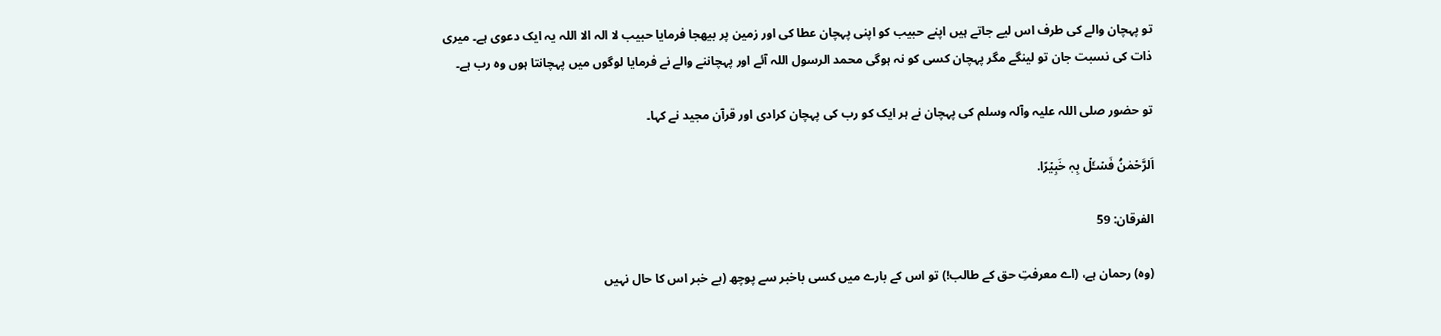تو پہچان والے کی طرف اس لیے جاتے ہیں اپنے حبیب کو اپنی پہچان عطا کی اور زمین پر بیھجا فرمایا حبیب لا الہ الا اللہ یہ ایک دعوی ہے۔ میری ذات کی نسبت جان تو لینگے مگر پہچان کسی کو نہ ہوگی محمد الرسول اللہ آئے اور پہچاننے والے نے فرمایا لوگوں میں پہچانتا ہوں وہ رب ہے۔

تو حضور صلی اللہ علیہ وآلہ وسلم کی پہچان نے ہر ایک کو رب کی پہچان کرادی اور قرآن مجید نے کہا۔

اَلرَّحۡمٰنُ فَسۡـَٔلۡ بِہٖ خَبِیۡرًا.

الفرقان: 59

(وہ) رحمان ہے، (اے معرفتِ حق کے طالب!) تو اس کے بارے میں کسی باخبر سے پوچھ (بے خبر اس کا حال نہیں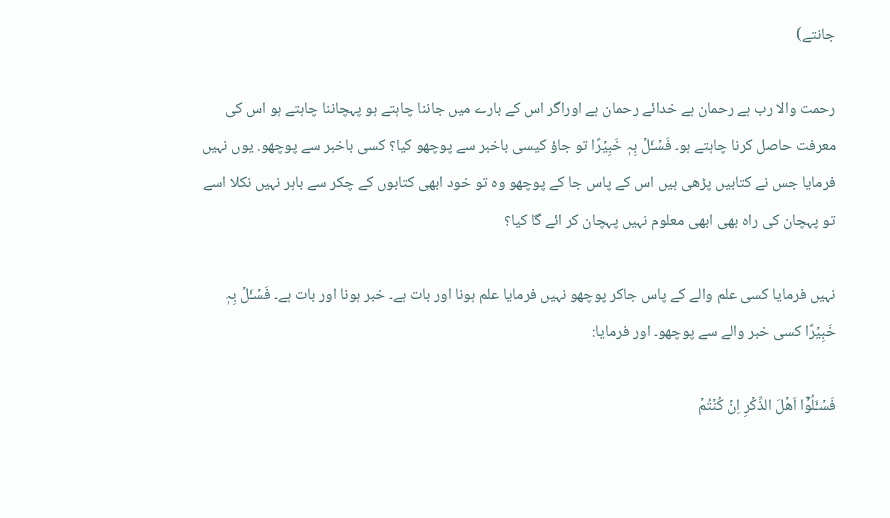جانتے)

رحمت والا رب ہے رحمان ہے خدائے رحمان ہے اوراگر اس کے بارے میں جاننا چاہتے ہو پہچاننا چاہتے ہو اس کی معرفت حاصل کرنا چاہتے ہو۔ فَسۡـَٔلۡ بِہٖ خَبِیۡرًا تو جاؤ کیسی باخبر سے پوچھو کیا؟ کسی باخبر سے پوچھو. یوں نہیں فرمایا جس نے کتابیں پڑھی ہیں اس کے پاس جا کے پوچھو وہ تو خود ابھی کتابوں کے چکر سے باہر نہیں نکلا اسے تو پہچان کی راہ بھی ابھی معلوم نہیں پہچان کر ائے گا کیا؟

نہیں فرمایا کسی علم والے کے پاس جاکر پوچھو نہیں فرمایا علم ہونا اور بات ہے۔ خبر ہونا اور بات ہے۔ فَسۡـَٔلۡ بِہٖ خَبِیۡرًا کسی خبر والے سے پوچھو۔ اور فرمایا:

فَسۡـَٔلُوۡۤا اَهۡلَ الذِّکۡرِ اِنۡ کُنۡتُمۡ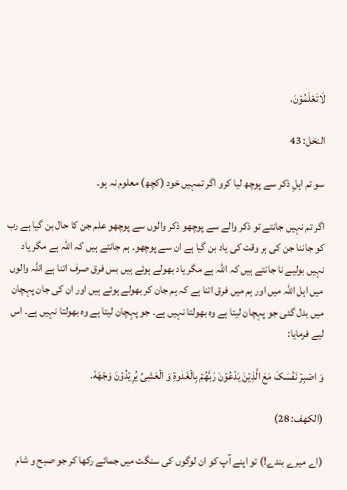لَاتَعۡلَمُوۡنَ.

النخل: 43

سو تم اہلِ ذکر سے پوچھ لیا کرو اگر تمہیں خود (کچھ) معلوم نہ ہو۔

اگر تم نہیں جانتے تو ذکر والے سے پوچھو ذکر والوں سے پوچھو علم جن کا حال بن گیا ہے رب کو جاننا جن کی ہر وقت کی یاد بن گیا ہے ان سے پوچھو۔ ہم جانتے ہیں کہ اللہ ہے مگر یاد نہیں بولیے نا جانتے ہیں کہ اللہ ہے مگر یاد بھولے ہوئے ہیں بس فرق صرف اتنا ہے اللہ والوں میں اہل اللہ میں اور ہم میں فرق اتنا ہے کہ ہم جان کر بھولے ہوئے ہیں اور ان کی جان پہچان میں بدل گئی جو پہچان لیتا ہے وہ بھولتا نہیں ہے۔ جو پہچان لیتا ہے وہ بھولتا نہیں ہے۔ اس لیے فرمایا:

وَ اصۡبِرۡ نَفۡسَکَ مَعَ الَّذِیۡنَ یَدۡعُوۡنَ رَبَّهُمۡ بِالۡغَدٰوةِ وَ الۡعَشِیِّ یُرِیۡدُوۡنَ وَجۡهَهٗ.

(الکھف: 28)

(اے میرے بندے!) تو اپنے آپ کو ان لوگوں کی سنگت میں جمائے رکھا کر جو صبح و شام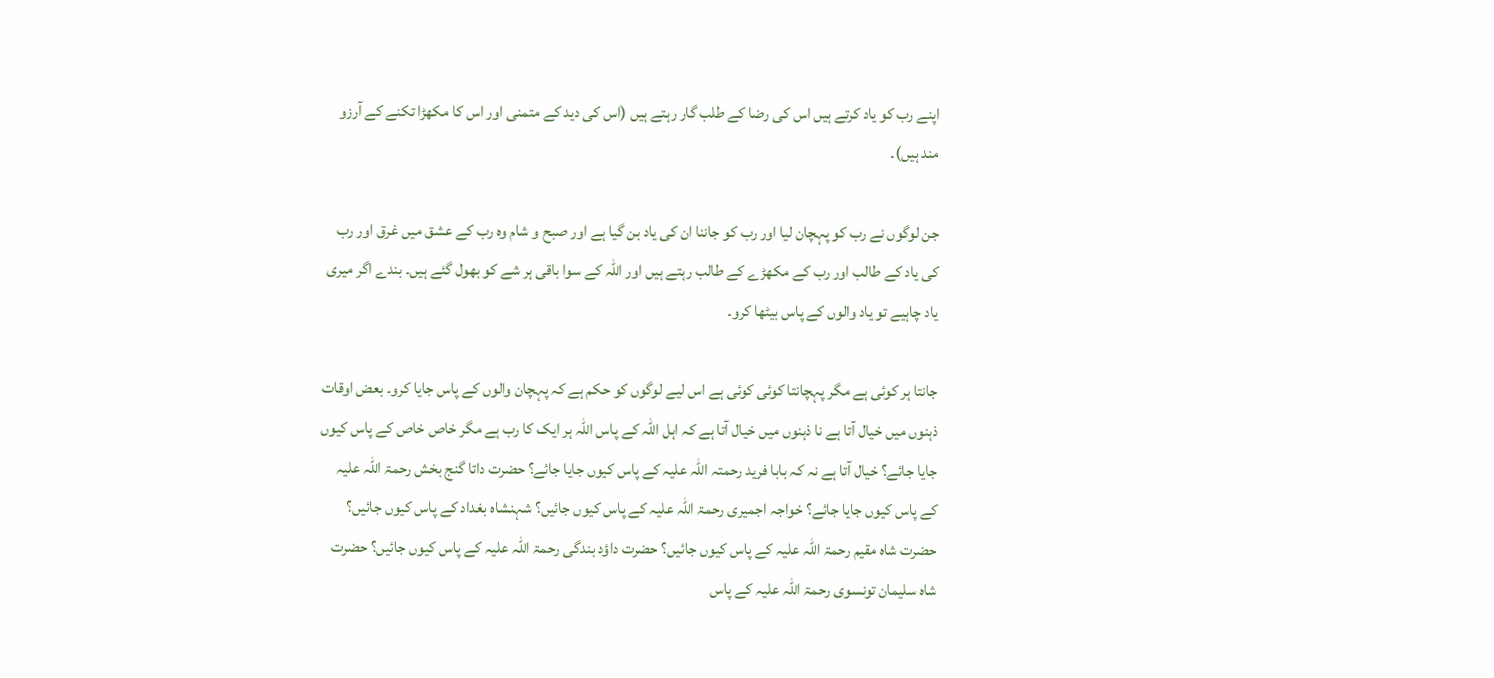اپنے رب کو یاد کرتے ہیں اس کی رضا کے طلب گار رہتے ہیں (اس کی دید کے متمنی اور اس کا مکھڑا تکنے کے آرزو مند ہیں)۔

جن لوگوں نے رب کو پہچان لیا اور رب کو جاننا ان کی یاد بن گیا ہے اور صبح و شام وہ رب کے عشق میں غرق اور رب کی یاد کے طالب اور رب کے مکھڑے کے طالب رہتے ہیں اور اللہ کے سوا باقی ہر شے کو بھول گئے ہیں۔ بندے اگر میری یاد چاہیے تو یاد والوں کے پاس بیٹھا کرو۔

جانتا ہر کوئی ہے مگر پہچانتا کوئی کوئی ہے اس لیے لوگوں کو حکم ہے کہ پہچان والوں کے پاس جایا کرو۔ بعض اوقات ذہنوں میں خیال آتا ہے نا ذہنوں میں خیال آتا ہے کہ اہل اللہ کے پاس اللہ ہر ایک کا رب ہے مگر خاص خاص کے پاس کیوں جایا جائے؟ خیال آتا ہے نہ کہ بابا فرید رحمتہ اللہ علیہ کے پاس کیوں جایا جائے؟ حضرت داتا گنج بخش رحمۃ اللہ علیہ کے پاس کیوں جایا جائے؟ خواجہ اجمیری رحمۃ اللہ علیہ کے پاس کیوں جائیں؟ شہنشاہ بغداد کے پاس کیوں جائیں؟ حضرت شاہ مقیم رحمۃ اللہ علیہ کے پاس کیوں جائیں؟ حضرت داؤد بندگی رحمۃ اللہ علیہ کے پاس کیوں جائیں؟ حضرت شاہ سلیمان تونسوی رحمۃ اللہ علیہ کے پاس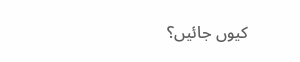کیوں جائیں؟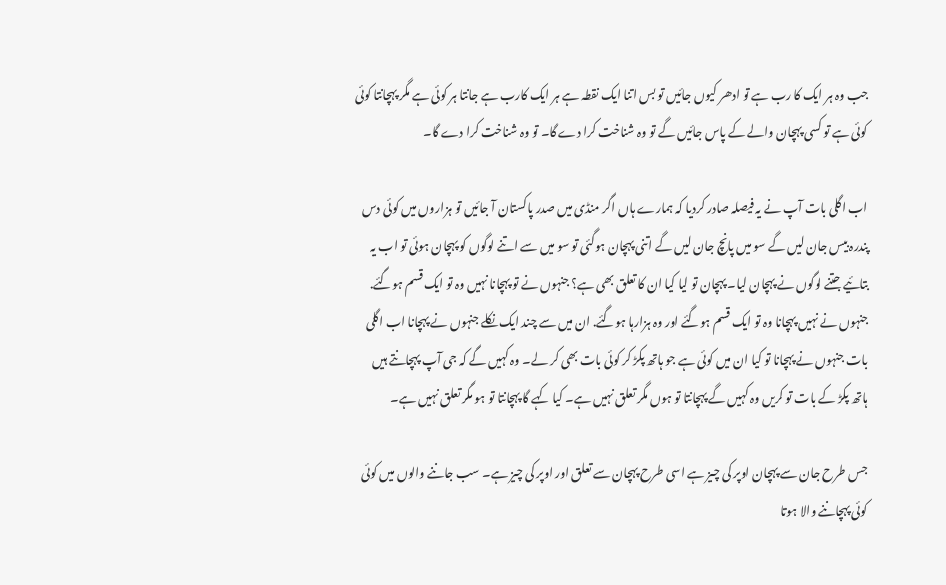جب وہ ہر ایک کا رب ہے تو ادھر کیوں جائیں تو بس اتنا ایک نقطہ ہے ہر ایک کارب ہے جانتا ہر کوئی ہے مگر پہچانتا کوئی کوئی ہے تو کسی پہچان والے کے پاس جائیں گے تو وہ شناخت کرا دے گا۔ تو وہ شناخت کرا دے گا۔

اب اگلی بات آپ نے یہ فیصلہ صادر کردیا کہ ہمارے ہاں اگر منڈی میں صدر پاکستان آ جائیں تو ہزاروں میں کوئی دس پندرہ بیس جان لیں گے سو میں پانچ جان لیں گے اتنی پہچان ہوگئی تو سو میں سے اتنے لوگوں کو پہچان ہوئی تو اب یہ بتائیے جتنے لوگوں نے پہچان لیا۔ پہچان تو لیا کیا ان کا تعلق بھی ہے؟ جنہوں نے تو پہچانا نہیں وہ تو ایک قسم ہوگئے. جنہوں نے نہیں پہچانا وہ تو ایک قسم ہوگئے اور وہ ہزارہا ہوگئے. ان میں سے چند ایک نکلے جنہوں نے پہچانا اب اگلی بات جنہوں نے پہچانا تو کیا ان میں کوئی ہے جو ہاتھ پکڑ کر کوئی بات بھی کر لے۔ وہ کہیں گے کہ جی آپ پہچانتے ہیں ہاتھ پکڑ کے بات تو کریں وہ کہیں گے پہچانتا تو ہوں مگر تعلق نہیں ہے۔ کیا کہے گا پہچانتا تو ہو مگر تعلق نہیں ہے۔

جس طرح جان سے پہچان اوپر کی چیز ہے اسی طرح پہچان سے تعلق اور اوپر کی چیز ہے۔ سب جاننے والوں میں کوئی کوئی پہچاننے والا ہوتا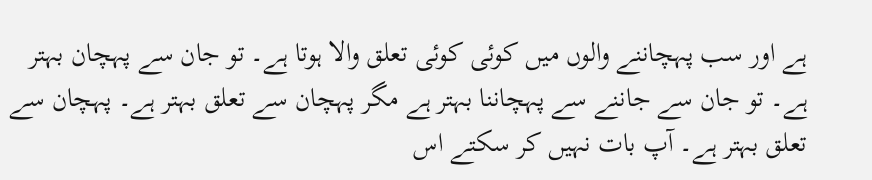ہے اور سب پہچاننے والوں میں کوئی کوئی تعلق والا ہوتا ہے۔ تو جان سے پہچان بہتر ہے۔ تو جان سے جاننے سے پہچاننا بہتر ہے مگر پہچان سے تعلق بہتر ہے۔ پہچان سے تعلق بہتر ہے۔ آپ بات نہیں کر سکتے اس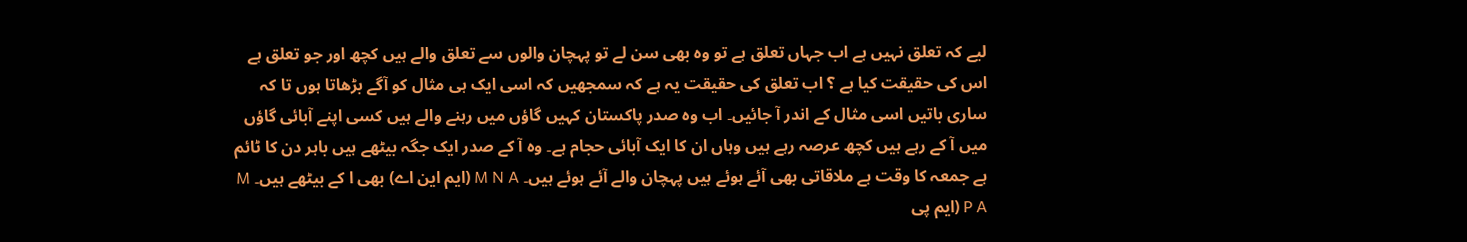لیے کہ تعلق نہیں ہے اب جہاں تعلق ہے تو وہ بھی سن لے تو پہچان والوں سے تعلق والے ہیں کچھ اور جو تعلق ہے اس کی حقیقت کیا ہے ؟ اب تعلق کی حقیقت یہ ہے کہ سمجھیں کہ اسی ایک ہی مثال کو آگے بڑھاتا ہوں تا کہ ساری باتیں اسی مثال کے اندر آ جائیں۔ اب وہ صدر پاکستان کہیں گاؤں میں رہنے والے ہیں کسی اپنے آبائی گاؤں میں آ کے رہے ہیں کچھ عرصہ رہے ہیں وہاں ان کا ایک آبائی حجام ہے۔ وہ آ کے صدر ایک جگہ بیٹھے ہیں باہر دن کا ٹائم ہے جمعہ کا وقت ہے ملاقاتی بھی آئے ہوئے ہیں پہچان والے آئے ہوئے ہیں۔ M N A (ایم این اے) بھی ا کے بیٹھے ہیں۔ M P A (ایم پی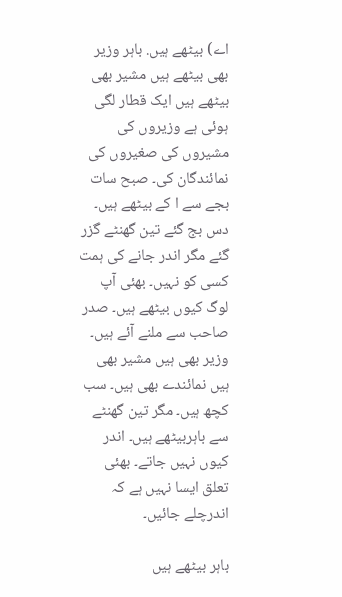اے) بیٹھے ہیں. باہر وزیر بھی بیٹھے ہیں مشیر بھی بیٹھے ہیں ایک قطار لگی ہوئی ہے وزیروں کی مشیروں کی صغیروں کی نمائندگان کی۔ صبح سات بجے سے ا کے بیٹھے ہیں۔ دس بج گئے تین گھنٹے گزر گئے مگر اندر جانے کی ہمت کسی کو نہیں۔ بھئی آپ لوگ کیوں بیٹھے ہیں۔ صدر صاحب سے ملنے آئے ہیں۔ وزیر بھی ہیں مشیر بھی ہیں نمائندے بھی ہیں۔ سب کچھ ہیں۔ مگر تین گھنٹے سے باہربیٹھے ہیں۔ اندر کیوں نہیں جاتے۔ بھئی تعلق ایسا نہیں ہے کہ اندرچلے جائیں۔

باہر بیٹھے ہیں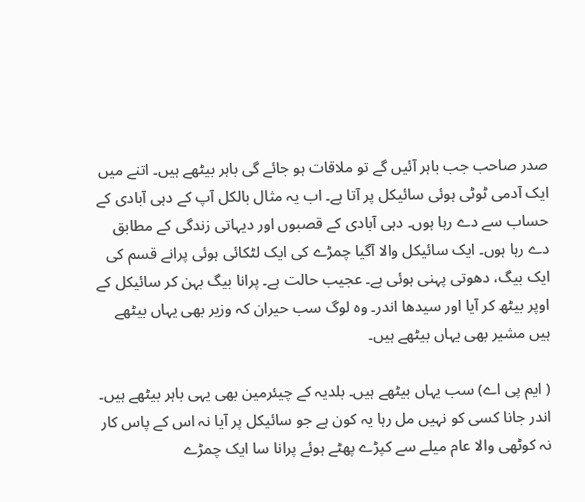صدر صاحب جب باہر آئیں گے تو ملاقات ہو جائے گی باہر بیٹھے ہیں۔ اتنے میں ایک آدمی ٹوٹی ہوئی سائیکل پر آتا ہے۔ اب یہ مثال بالکل آپ کے دہی آبادی کے حساب سے دے رہا ہوں۔ دہی آبادی کے قصبوں اور دیہاتی زندگی کے مطابق دے رہا ہوں۔ ایک سائیکل والا آگیا چمڑے کی ایک لٹکائی ہوئی پرانے قسم کی ایک بیگ، دھوتی پہنی ہوئی ہے۔ عجیب حالت ہے۔ پرانا بیگ بہن کر سائیکل کے اوپر بیٹھ کر آیا اور سیدھا اندر۔ وہ لوگ سب حیران کہ وزیر بھی یہاں بیٹھے ہیں مشیر بھی یہاں بیٹھے ہیں۔

( ایم پی اے) سب یہاں بیٹھے ہیں۔ بلدیہ کے چیئرمین بھی یہی باہر بیٹھے ہیں۔ اندر جانا کسی کو نہیں مل رہا یہ کون ہے جو سائیکل پر آیا نہ اس کے پاس کار نہ کوٹھی والا عام میلے سے کپڑے پھٹے ہوئے پرانا سا ایک چمڑے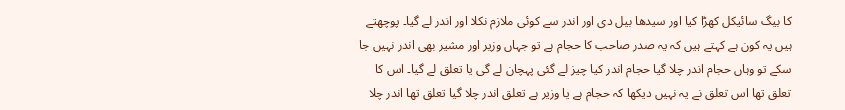کا بیگ سائیکل کھڑا کیا اور سیدھا بیل دی اور اندر سے کوئی ملازم نکلا اور اندر لے گیا۔ پوچھتے ہیں یہ کون ہے کہتے ہیں کہ یہ صدر صاحب کا حجام ہے تو جہاں وزیر اور مشیر بھی اندر نہیں جا سکے تو وہاں حجام اندر چلا گیا حجام اندر کیا چیز لے گئی پہچان لے گی یا تعلق لے گیا۔ اس کا تعلق تھا اس تعلق نے یہ نہیں دیکھا کہ حجام ہے یا وزیر ہے تعلق اندر چلا گیا تعلق تھا اندر چلا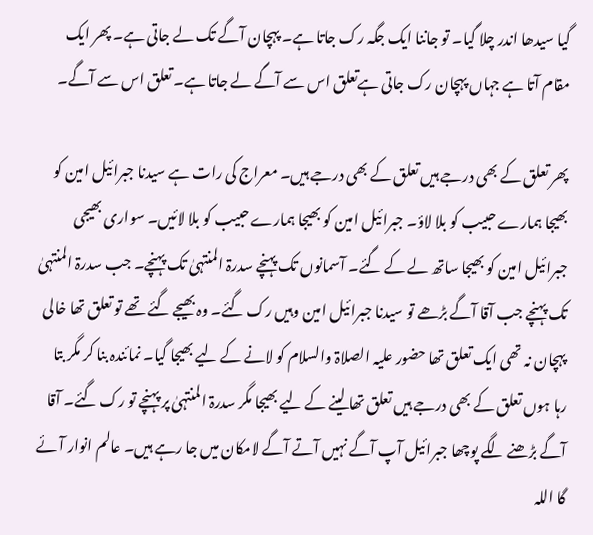گیا سیدھا اندر چلا گیا۔ تو جاننا ایک جگہ رک جاتا ہے۔ پہچان آگے تک لے جاتی ہے۔ پھر ایک مقام آتا ہے جہاں پہچان رک جاتی ہےتعلق اس سے آگے لے جاتا ہے۔ تعلق اس سے آگے۔

پھر تعلق کے بھی درجے ہیں تعلق کے بھی درجے ہیں۔ معراج کی رات ہے سیدنا جبرائیل امین کو بھیجا ہمارے حبیب کو بلا لاؤ۔ جبرائیل امین کو بھیجا ہمارے حبیب کو بلا لائیں۔ سواری بھیجی جبرائیل امین کو بھیجا ساتھ لے کے گئے۔ آسمانوں تک پہنچے سدرۃ المنتہیٰ تک پہنچے۔ جب سدرۃ المنتہیٰ تک پہنچے جب آقا آگے بڑھے تو سیدنا جبرائیل امین وہیں رک گئے۔ وہ بھیجے گئے تھے تو تعلق تھا خالی پہچان نہ تھی ایک تعلق تھا حضور علیہ الصلاۃ والسلام کو لانے کے لیے بھیجا گیا۔ نمائندہ بنا کر مگر بتا رہا ہوں تعلق کے بھی درجے ہیں تعلق تھا لینے کے لیے بھیجا مگر سدرۃ المنتہیٰ پر پہنچے تو رک گئے۔ آقا آگے بڑھنے لگے پوچھا جبرائیل آپ آگے نہیں آتے آگے لامکان میں جا رہے ہیں۔ عالم انوار آئے گا اللہ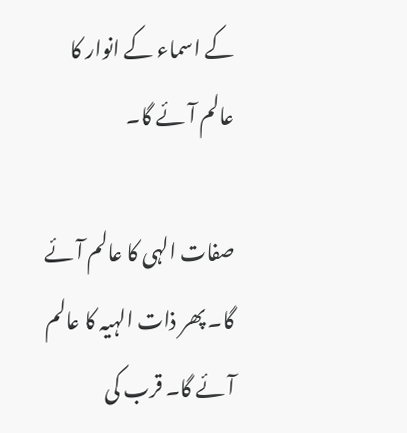کے اسماء کے انوار کا عالم آئے گا۔

صفات الہی کا عالم آئے گا۔ پھر ذات الہیہ کا عالم آئے گا۔ قرب کی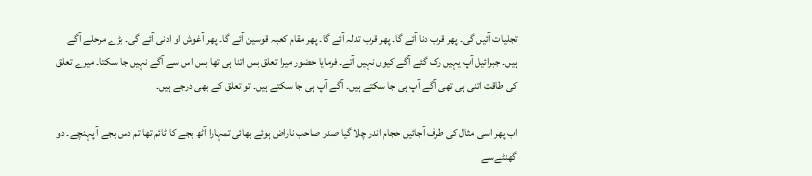تجلیات آئیں گی۔ پھر قرب دنا آئے گا۔ پھر قرب تدلہ آئے گا۔ پھر مقام کعبہ قوسین آئے گا۔ پھر آغوش او ادنی آئے گی۔ بڑے مرحلے آگے ہیں۔ جبرائیل آپ یہیں رک گئے آگے کیوں نہیں آتے۔ فرمایا حضور میرا تعلق بس اتنا ہی تھا بس اس سے آگے نہیں جا سکتا۔ میرے تعلق کی طاقت اتنی ہی تھی آگے آپ ہی جا سکتے ہیں۔ آگے آپ ہی جا سکتے ہیں۔ تو تعلق کے بھی درجے ہیں۔

اب پھر اسی مثال کی طرف آجائیں حجام اندر چلا گیا صدر صاحب ناراض ہوئے بھائی تمہارا آٹھ بجے کا ٹائم تھا تم دس بجے آ پہنچے۔ دو گھنٹےسے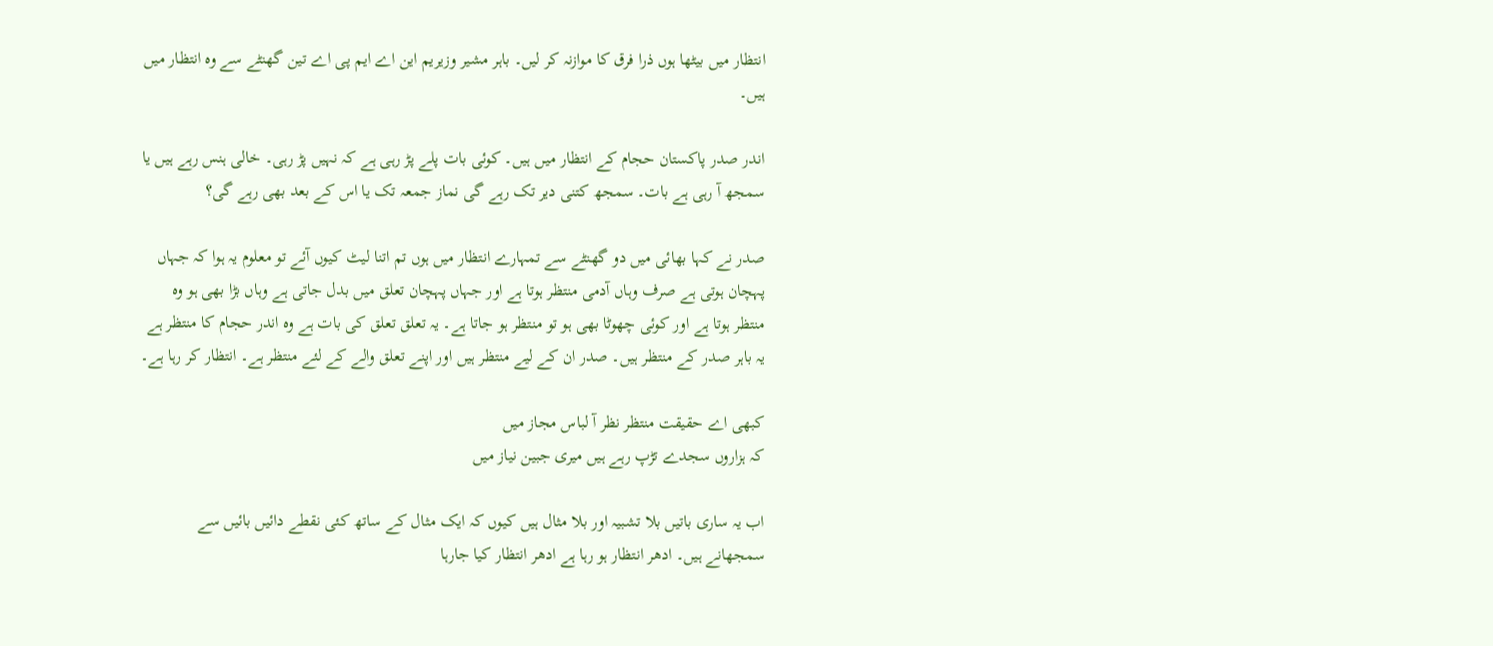انتظار میں بیٹھا ہوں ذرا فرق کا موازنہ کر لیں۔ باہر مشیر وزیریم این اے ایم پی اے تین گھنٹے سے وہ انتظار میں ہیں۔

اندر صدر پاکستان حجام کے انتظار میں ہیں۔ کوئی بات پلے پڑ رہی ہے کہ نہیں پڑ رہی۔ خالی ہنس رہے ہیں یا سمجھ آ رہی ہے بات۔ سمجھ کتنی دیر تک رہے گی نماز جمعہ تک یا اس کے بعد بھی رہے گی؟

صدر نے کہا بھائی میں دو گھنٹے سے تمہارے انتظار میں ہوں تم اتنا لیٹ کیوں آئے تو معلوم یہ ہوا کہ جہاں پہچان ہوتی ہے صرف وہاں آدمی منتظر ہوتا ہے اور جہاں پہچان تعلق میں بدل جاتی ہے وہاں بڑا بھی ہو وہ منتظر ہوتا ہے اور کوئی چھوٹا بھی ہو تو منتظر ہو جاتا ہے۔ یہ تعلق تعلق کی بات ہے وہ اندر حجام کا منتظر ہے یہ باہر صدر کے منتظر ہیں۔ صدر ان کے لیے منتظر ہیں اور اپنے تعلق والے کے لئے منتظر ہے۔ انتظار کر رہا ہے۔

کبھی اے حقیقت منتظر نظر آ لباس مجاز میں
کہ ہزاروں سجدے تڑپ رہے ہیں میری جبین نیاز میں

اب یہ ساری باتیں بلا تشبیہ اور بلا مثال ہیں کیوں کہ ایک مثال کے ساتھ کئی نقطے دائیں بائیں سے سمجھانے ہیں۔ ادھر انتظار ہو رہا ہے ادھر انتظار کیا جارہا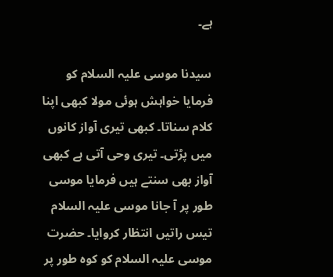ہے۔

سیدنا موسی علیہ السلام کو فرمایا خواہش ہوئی مولا کبھی اپنا کلام سناتا۔ کبھی تیری آواز کانوں میں پڑتی۔ تیری وحی آتی ہے کبھی آواز بھی سنتے ہیں فرمایا موسی طور پر آ جانا موسی علیہ السلام تیس راتیں انتظار کروایا۔ حضرت موسی علیہ السلام کو کوہ طور پر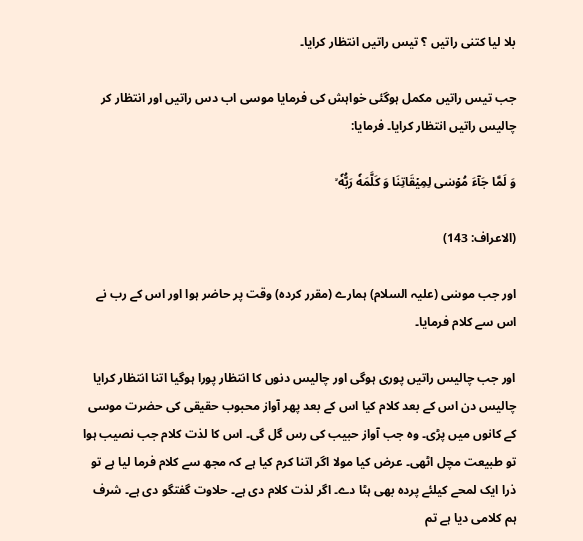بلا لیا کتنی راتیں ؟ تیس راتیں انتظار کرایا۔

جب تیس راتیں مکمل ہوگئی خواہش کی فرمایا موسی اب دس راتیں اور انتظار کر چالیس راتیں انتظار کرایا۔ فرمایا:

وَ لَمَّا جَآءَ مُوۡسٰی لِمِیۡقَاتِنَا وَ کَلَّمَهٗ رَبُّهٗ ۙ

(الاعراف: 143)

اور جب موسٰی (علیہ السلام) ہمارے (مقرر کردہ) وقت پر حاضر ہوا اور اس کے رب نے اس سے کلام فرمایا۔

اور جب چالیس راتیں پوری ہوگی اور چالیس دنوں کا انتظار پورا ہوگیا اتنا انتظار کرایا چالیس دن اس کے بعد کلام کیا اس کے بعد پھر آواز محبوب حقیقی کی حضرت موسی کے کانوں میں پڑی۔ وہ جب آواز حبیب کی رس گل گی۔ اس کا لذت کلام جب نصیب ہوا تو طبیعت مچل اٹھی۔ عرض کیا مولا اگر اتنا کرم کیا ہے کہ مجھ سے کلام فرما لیا ہے تو ذرا ایک لمحے کیلئے پردہ بھی ہٹا دے۔ اگر لذت کلام دی ہے۔ حلاوت گفتگو دی ہے۔ شرف ہم کلامی دیا ہے تم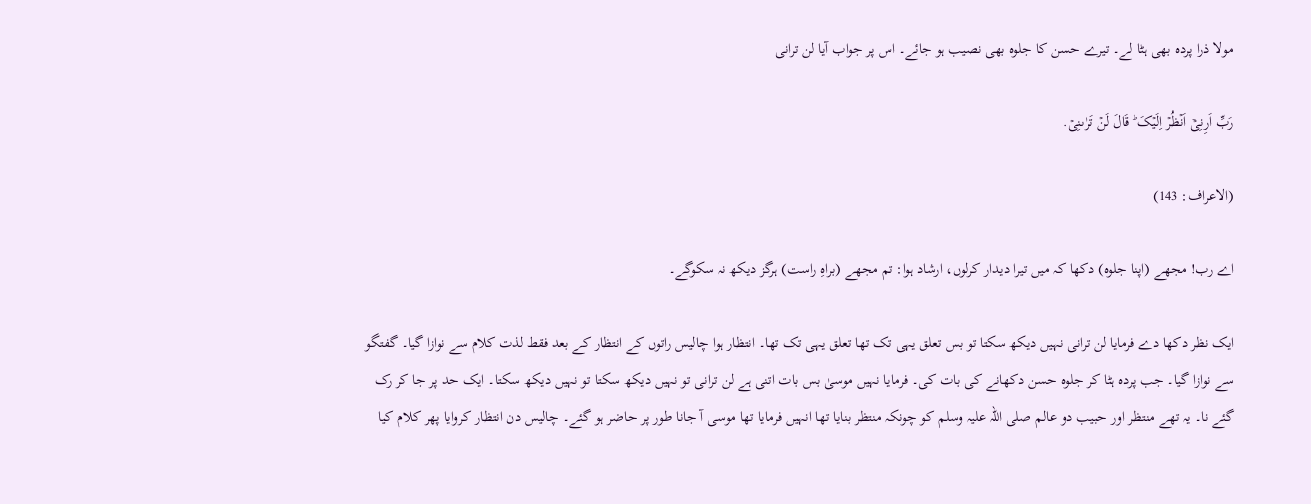مولا ذرا پردہ بھی ہٹا لے۔ تیرے حسن کا جلوہ بھی نصیب ہو جائے۔ اس پر جواب آیا لن ترانی

رَبِّ اَرِنِیۡۤ اَنۡظُرۡ اِلَیۡکَ ؕ قَالَ لَنۡ تَرٰىنِیۡ.

(الاعراف: 143)

اے رب! مجھے (اپنا جلوہ) دکھا کہ میں تیرا دیدار کرلوں، ارشاد ہوا: تم مجھے (براہِ راست) ہرگز دیکھ نہ سکوگے۔

ایک نظر دکھا دے فرمایا لن ترانی نہیں دیکھ سکتا تو بس تعلق یہی تک تھا تعلق یہی تک تھا۔ انتظار ہوا چالیس راتوں کے انتظار کے بعد فقط لذت کلام سے نوازا گیا۔ گفتگو سے نوازا گیا۔ جب پردہ ہٹا کر جلوہ حسن دکھانے کی بات کی۔ فرمایا نہیں موسیٰ بس بات اتنی ہے لن ترانی تو نہیں دیکھ سکتا تو نہیں دیکھ سکتا۔ ایک حد پر جا کر رک گئے نا۔ یہ تھے منتظر اور حبیب دو عالم صلی اللہ علیہ وسلم کو چونکہ منتظر بنایا تھا انہیں فرمایا تھا موسی آ جانا طور پر حاضر ہو گئے۔ چالیس دن انتظار کروایا پھر کلام کیا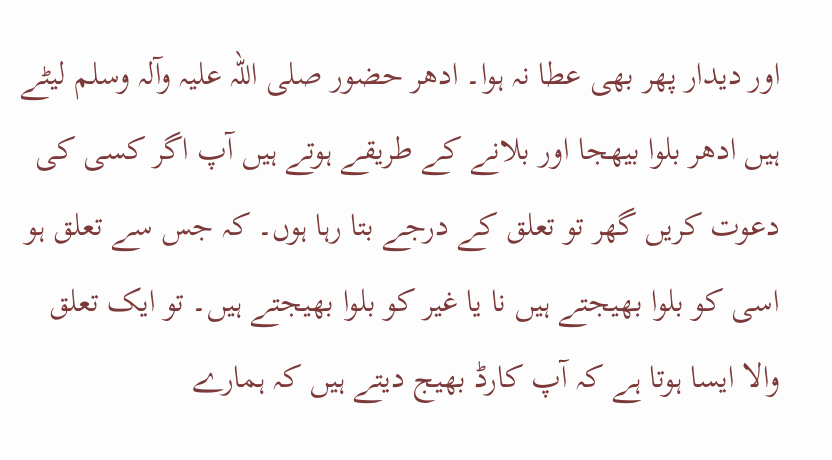اور دیدار پھر بھی عطا نہ ہوا۔ ادھر حضور صلی اللہ علیہ وآلہ وسلم لیٹے ہیں ادھر بلوا بیھجا اور بلانے کے طریقے ہوتے ہیں آپ اگر کسی کی دعوت کریں گھر تو تعلق کے درجے بتا رہا ہوں۔ کہ جس سے تعلق ہو اسی کو بلوا بھیجتے ہیں نا یا غیر کو بلوا بھیجتے ہیں۔ تو ایک تعلق والا ایسا ہوتا ہے کہ آپ کارڈ بھیج دیتے ہیں کہ ہمارے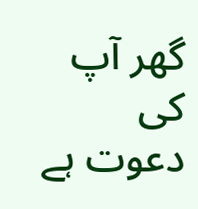گھر آپ کی دعوت ہے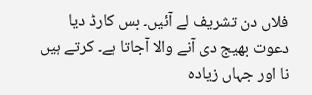فلاں دن تشریف لے آئیں۔ بس کارڈ دیا دعوت بھیج دی آنے والا آجاتا ہے۔ کرتے ہیں نا اور جہاں زیادہ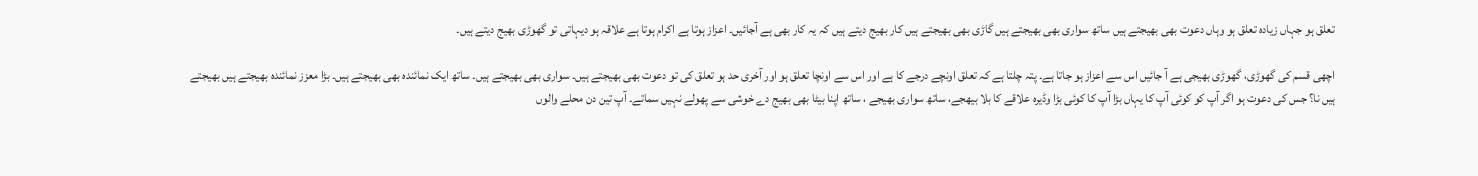تعلق ہو جہاں زیادہ تعلق ہو وہاں دعوت بھی بھیجتے ہیں ساتھ سواری بھی بھیجتے ہیں گاڑی بھی بھیجتے ہیں کار بھیج دیتے ہیں کہ یہ کار بھی ہے آجائیں۔ اعزاز ہوتا ہے اکرام ہوتا ہے علاقہ ہو دیہاتی تو گھوڑی بھیج دیتے ہیں۔

اچھی قسم کی گھوڑی، گھوڑی بھیجی ہے آ جائیں اس سے اعزاز ہو جاتا ہے۔ پتہ چلتا ہے کہ تعلق اونچے درجے کا ہے اور اس سے اونچا تعلق ہو اور آخری حد ہو تعلق کی تو دعوت بھی بھیجتے ہیں۔ سواری بھی بھیجتے ہیں۔ ساتھ ایک نمائندہ بھی بھیجتے ہیں۔ بڑا معزز نمائندہ بھیجتے ہیں بھیجتے ہیں نا؟ جس کی دعوت ہو اگر آپ کو کوئی آپ کا یہاں بڑا آپ کا کوئی بڑا وڈیرہ علاقے کا بلا بیھجے، ساتھ سواری بھیجے ، ساتھ اپنا بیٹا بھی بھیج دے خوشی سے پھولے نہیں سماتے۔ آپ تین دن محلے والوں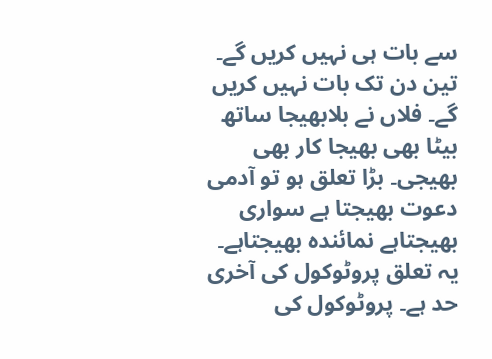سے بات ہی نہیں کریں گے۔ تین دن تک بات نہیں کریں گے۔ فلاں نے بلابھیجا ساتھ بیٹا بھی بھیجا کار بھی بھیجی۔ بڑا تعلق ہو تو آدمی دعوت بھیجتا ہے سواری بھیجتاہے نمائندہ بھیجتاہے۔ یہ تعلق پروٹوکول کی آخری حد ہے۔ پروٹوکول کی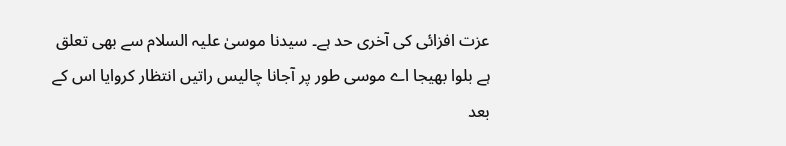عزت افزائی کی آخری حد ہے۔ سیدنا موسیٰ علیہ السلام سے بھی تعلق ہے بلوا بھیجا اے موسی طور پر آجانا چالیس راتیں انتظار کروایا اس کے بعد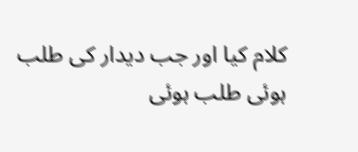کلام کیا اور جب دیدار کی طلب ہوئی طلب ہوئی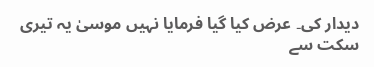دیدار کی۔ عرض کیا گیا فرمایا نہیں موسیٰ یہ تیری سکت سے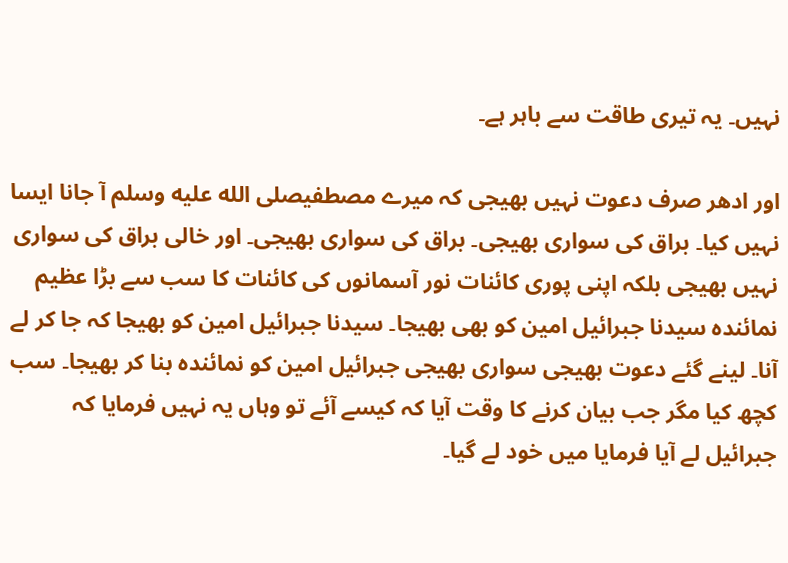نہیں۔ یہ تیری طاقت سے باہر ہے۔

اور ادھر صرف دعوت نہیں بھیجی کہ میرے مصطفیصلى الله عليه وسلم آ جانا ایسا نہیں کیا۔ براق کی سواری بھیجی۔ براق کی سواری بھیجی۔ اور خالی براق کی سواری نہیں بھیجی بلکہ اپنی پوری کائنات نور آسمانوں کی کائنات کا سب سے بڑا عظیم نمائندہ سیدنا جبرائیل امین کو بھی بھیجا۔ سیدنا جبرائیل امین کو بھیجا کہ جا کر لے آنا۔ لینے گئے دعوت بھیجی سواری بھیجی جبرائیل امین کو نمائندہ بنا کر بھیجا۔ سب کچھ کیا مگر جب بیان کرنے کا وقت آیا کہ کیسے آئے تو وہاں یہ نہیں فرمایا کہ جبرائیل لے آیا فرمایا میں خود لے گیا۔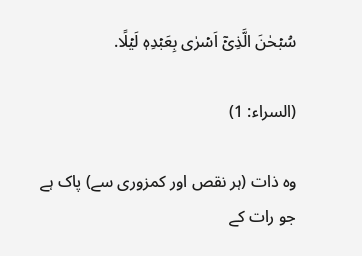سُبۡحٰنَ الَّذِیۡۤ اَسۡرٰی بِعَبۡدِهٖ لَیۡلًا.

(السراء: 1)

وہ ذات (ہر نقص اور کمزوری سے) پاک ہے جو رات کے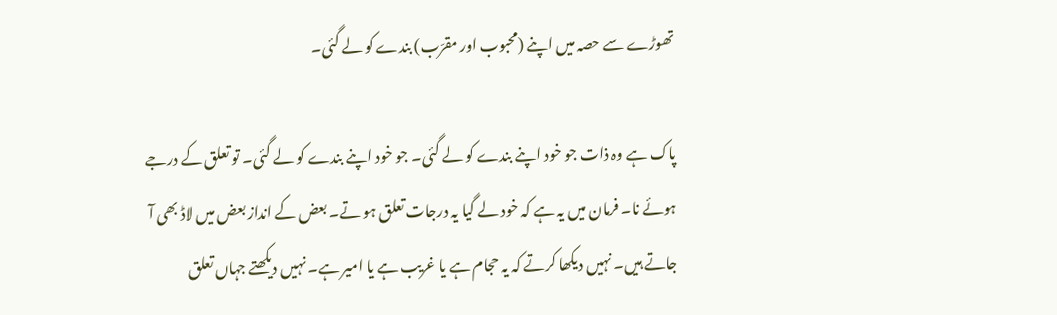تھوڑے سے حصہ میں اپنے (محبوب اور مقرّب) بندے کو لے گئی۔

پاک ہے وہ ذات جو خود اپنے بندے کو لے گئی۔ جو خود اپنے بندے کو لے گئی۔ تو تعلق کے درجے ہوئے نا۔ فرمان میں یہ ہے کہ خود لے گیا یہ درجات تعلق ہو تے۔ بعض کے انداز بعض میں لاڈ بھی آ جاتے ہیں۔ نہیں دیکھا کرتے کہ یہ حجام ہے یا غریب ہے یا امیر ہے۔ نہیں دیکھتے جہاں تعلق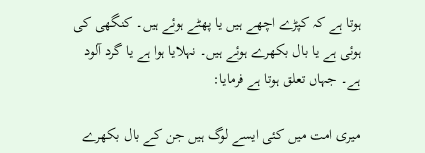ہوتا ہے کہ کپڑے اچھے ہیں یا پھٹے ہوئے ہیں۔ کنگھی کی ہوئی ہے یا بال بکھرے ہوئے ہیں۔ نہلایا ہوا ہے یا گرد آلود ہے۔ جہاں تعلق ہوتا ہے فرمایا:

میری امت میں کئی ایسے لوگ ہیں جن کے بال بکھرے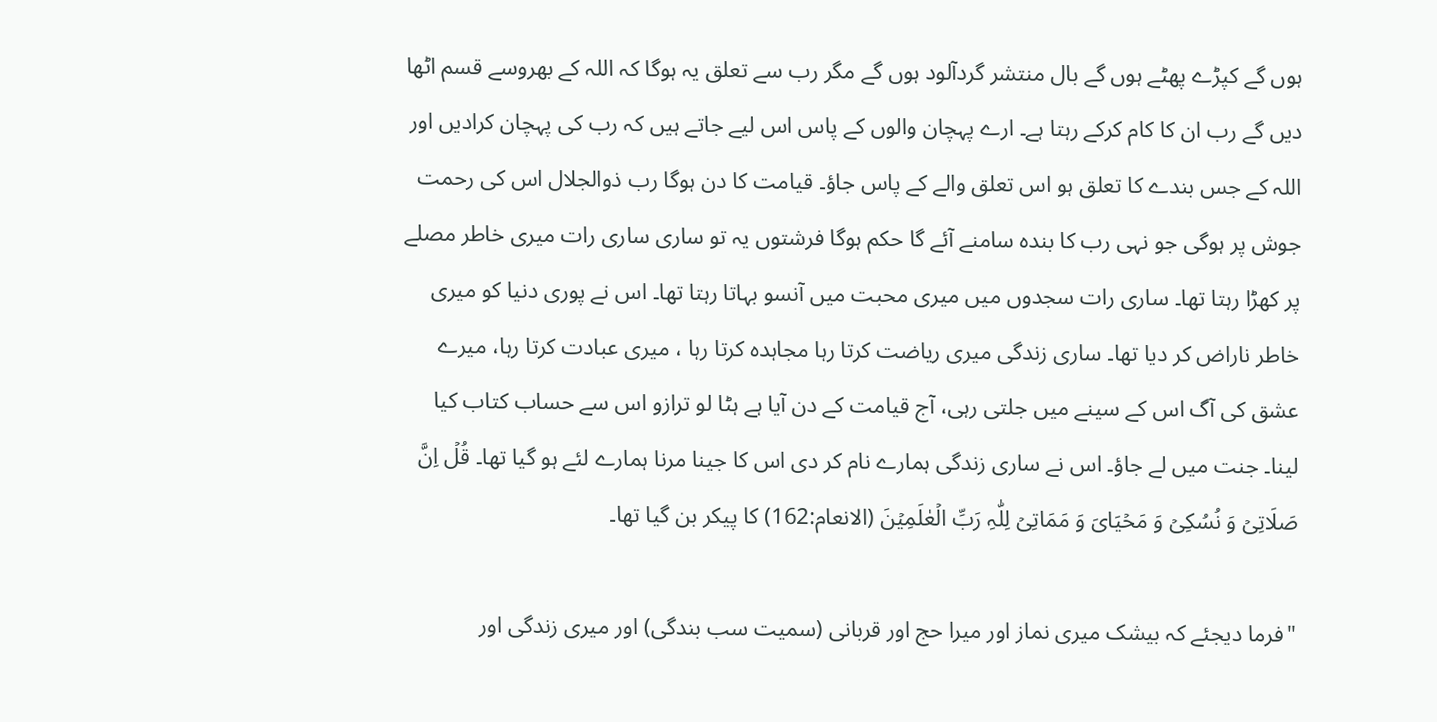ہوں گے کپڑے پھٹے ہوں گے بال منتشر گردآلود ہوں گے مگر رب سے تعلق یہ ہوگا کہ اللہ کے بھروسے قسم اٹھا دیں گے رب ان کا کام کرکے رہتا ہے۔ ارے پہچان والوں کے پاس اس لیے جاتے ہیں کہ رب کی پہچان کرادیں اور اللہ کے جس بندے کا تعلق ہو اس تعلق والے کے پاس جاؤ۔ قیامت کا دن ہوگا رب ذوالجلال اس کی رحمت جوش پر ہوگی جو نہی رب کا بندہ سامنے آئے گا حکم ہوگا فرشتوں یہ تو ساری ساری رات میری خاطر مصلے پر کھڑا رہتا تھا۔ ساری رات سجدوں میں میری محبت میں آنسو بہاتا رہتا تھا۔ اس نے پوری دنیا کو میری خاطر ناراض کر دیا تھا۔ ساری زندگی میری ریاضت کرتا رہا مجاہدہ کرتا رہا ، میری عبادت کرتا رہا، میرے عشق کی آگ اس کے سینے میں جلتی رہی، آج قیامت کے دن آیا ہے ہٹا لو ترازو اس سے حساب کتاب کیا لینا۔ جنت میں لے جاؤ۔ اس نے ساری زندگی ہمارے نام کر دی اس کا جینا مرنا ہمارے لئے ہو گیا تھا۔ قُلۡ اِنَّ صَلَاتِیۡ وَ نُسُکِیۡ وَ مَحۡیَایَ وَ مَمَاتِیۡ لِلّٰہِ رَبِّ الۡعٰلَمِیۡنَ (الانعام:162) کا پیکر بن گیا تھا۔

"فرما دیجئے کہ بیشک میری نماز اور میرا حج اور قربانی (سمیت سب بندگی) اور میری زندگی اور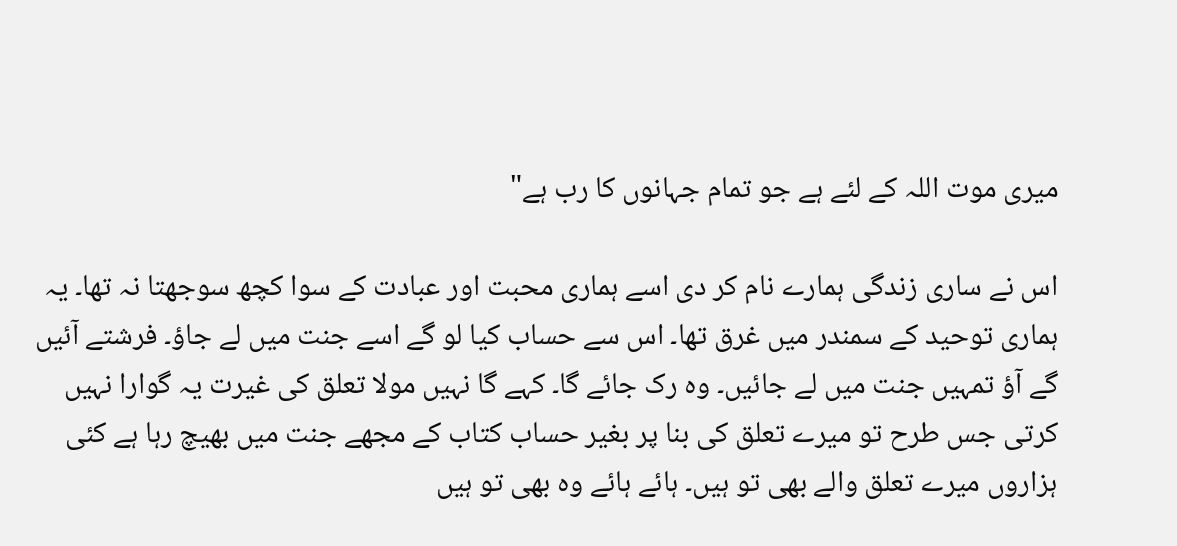میری موت اللہ کے لئے ہے جو تمام جہانوں کا رب ہے"

اس نے ساری زندگی ہمارے نام کر دی اسے ہماری محبت اور عبادت کے سوا کچھ سوجھتا نہ تھا۔ یہ ہماری توحید کے سمندر میں غرق تھا۔ اس سے حساب کیا لو گے اسے جنت میں لے جاؤ۔ فرشتے آئیں گے آؤ تمہیں جنت میں لے جائیں۔ وہ رک جائے گا۔ کہے گا نہیں مولا تعلق کی غیرت یہ گوارا نہیں کرتی جس طرح تو میرے تعلق کی بنا پر بغیر حساب کتاب کے مجھے جنت میں بھیچ رہا ہے کئی ہزاروں میرے تعلق والے بھی تو ہیں۔ ہائے ہائے وہ بھی تو ہیں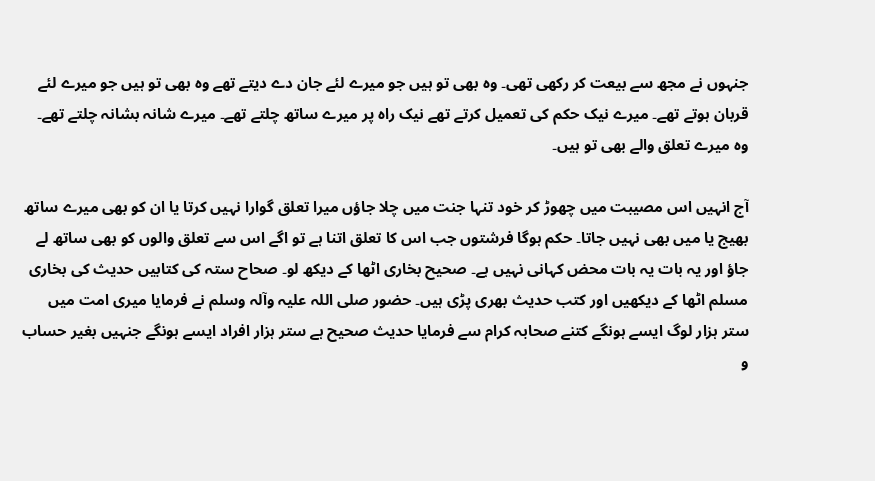جنہوں نے مجھ سے بیعت کر رکھی تھی۔ وہ بھی تو ہیں جو میرے لئے جان دے دیتے تھے وہ بھی تو ہیں جو میرے لئے قربان ہوتے تھے۔ میرے نیک حکم کی تعمیل کرتے تھے نیک راہ پر میرے ساتھ چلتے تھے۔ میرے شانہ بشانہ چلتے تھے۔ وہ میرے تعلق والے بھی تو ہیں۔

آج انہیں اس مصیبت میں چھوڑ کر خود تنہا جنت میں چلا جاؤں میرا تعلق گوارا نہیں کرتا یا ان کو بھی میرے ساتھ بھیج یا میں بھی نہیں جاتا۔ حکم ہوگا فرشتوں جب اس کا تعلق اتنا ہے تو اگے اس سے تعلق والوں کو بھی ساتھ لے جاؤ اور یہ بات یہ بات محض کہانی نہیں ہے۔ صحیح بخاری اٹھا کے دیکھ لو۔ صحاح ستہ کی کتابیں حدیث کی بخاری مسلم اٹھا کے دیکھیں اور کتب حدیث بھری پڑی ہیں۔ حضور صلی اللہ علیہ وآلہ وسلم نے فرمایا میری امت میں ستر ہزار لوگ ایسے ہونگے کتنے صحابہ کرام سے فرمایا حدیث صحیح ہے ستر ہزار افراد ایسے ہونگے جنہیں بغیر حساب و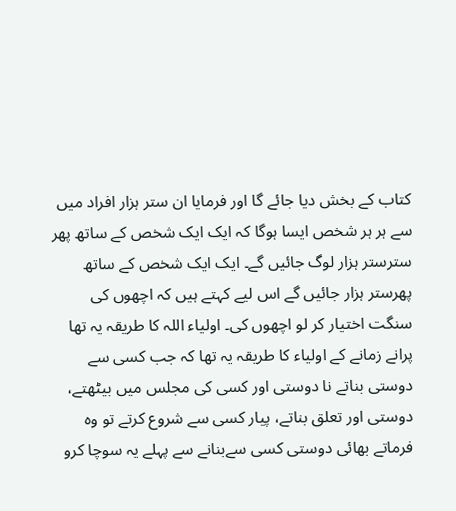کتاب کے بخش دیا جائے گا اور فرمایا ان ستر ہزار افراد میں سے ہر ہر شخص ایسا ہوگا کہ ایک ایک شخص کے ساتھ پھر سترستر ہزار لوگ جائیں گے۔ ایک ایک شخص کے ساتھ پھرستر ہزار جائیں گے اس لیے کہتے ہیں کہ اچھوں کی سنگت اختیار کر لو اچھوں کی۔ اولیاء اللہ کا طریقہ یہ تھا پرانے زمانے کے اولیاء کا طریقہ یہ تھا کہ جب کسی سے دوستی بناتے نا دوستی اور کسی کی مجلس میں بیٹھتے، دوستی اور تعلق بناتے، پیار کسی سے شروع کرتے تو وہ فرماتے بھائی دوستی کسی سےبنانے سے پہلے یہ سوچا کرو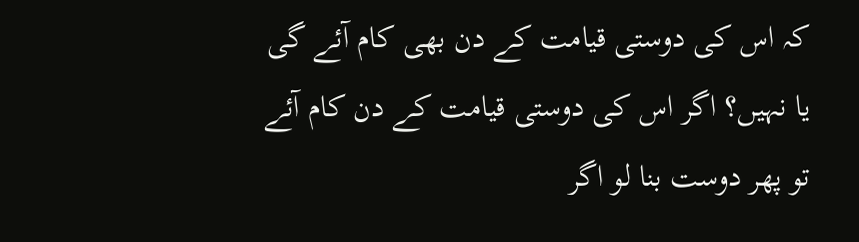کہ اس کی دوستی قیامت کے دن بھی کام آئے گی یا نہیں؟ اگر اس کی دوستی قیامت کے دن کام آئے تو پھر دوست بنا لو اگر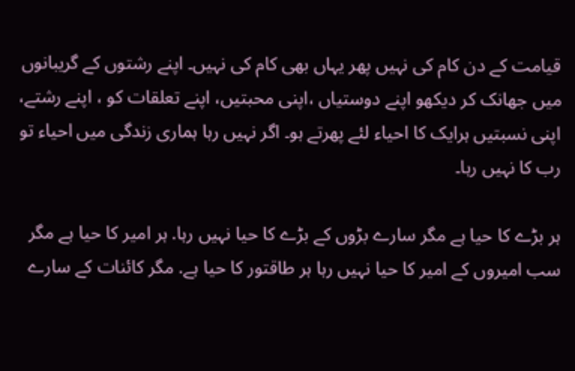قیامت کے دن کام کی نہیں پھر یہاں بھی کام کی نہیں۔ اپنے رشتوں کے گریبانوں میں جھانک کر دیکھو اپنے دوستیاں ،اپنی محبتیں، اپنے تعلقات کو ، اپنے رشتے، اپنی نسبتیں ہرایک کا احیاء لئے پھرتے ہو۔ اگر نہیں رہا ہماری زندگی میں احیاء تو رب کا نہیں رہا۔

ہر بڑے کا حیا ہے مگر سارے بڑوں کے بڑے کا حیا نہیں رہا. ہر امیر کا حیا ہے مگر سب امیروں کے امیر کا حیا نہیں رہا ہر طاقتور کا حیا ہے. مگر کائنات کے سارے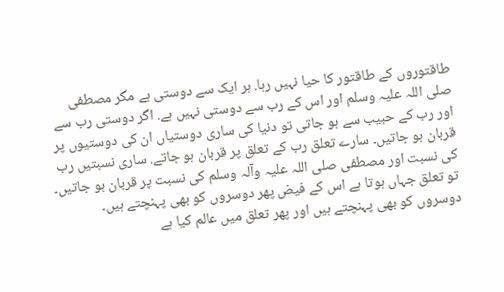طاقتوروں کے طاقتور کا حیا نہیں رہا. ہر ایک سے دوستی ہے مگر مصطفی صلی اللہ علیہ وسلم اور اس کے رب سے دوستی نہیں ہے. اگر دوستی رب سے اور رب کے حبیب سے ہو جاتی تو دنیا کی ساری دوستیاں ان کی دوستیوں پر قربان ہو جاتیں۔ سارے تعلق رب کے تعلق پر قربان ہو جاتے. ساری نسبتیں رب کی نسبت اور مصطفی صلی اللہ علیہ وآلہ وسلم کی نسبت پر قربان ہو جاتیں۔ تو تعلق جہاں ہوتا ہے اس کے فیض پھر دوسروں کو بھی پہنچتے ہیں۔ دوسروں کو بھی پہنچتے ہیں اور پھر تعلق میں عالم کیا ہے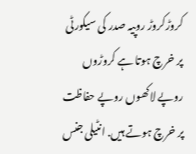کروڑکروڑ روپیہ صدر کی سیکورٹی پر خرچ ہوتا ہے کروڑوں روپے لاکھوں روپے حفاظت پر خرچ ہوتے ہیں. انٹیلی جنس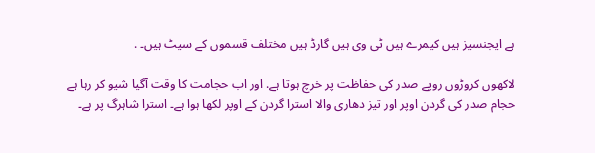ہے ایجنسیز ہیں کیمرے ہیں ٹی وی ہیں گارڈ ہیں مختلف قسموں کے سیٹ ہیں۔ .

لاکھوں کروڑوں روپے صدر کی حفاظت پر خرچ ہوتا ہے. اور اب حجامت کا وقت آگیا شیو کر رہا ہے حجام صدر کی گردن اوپر اور تیز دھاری والا استرا گردن کے اوپر لکھا ہوا ہے۔ استرا شاہرگ پر ہے۔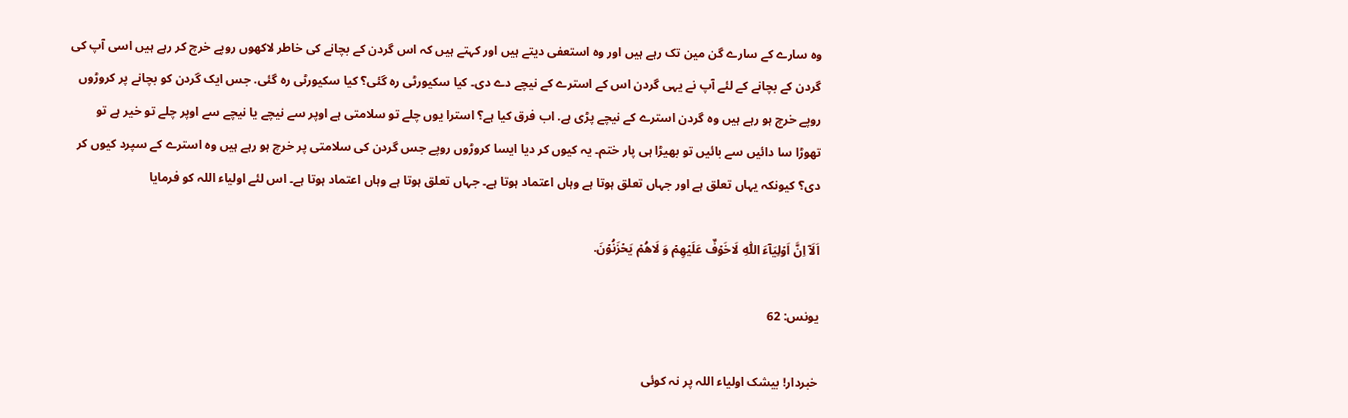وہ سارے کے سارے گن مین تک رہے ہیں اور وہ استعفی دیتے ہیں اور کہتے ہیں کہ اس گردن کے بچانے کی خاطر لاکھوں روپے خرچ کر رہے ہیں اسی آپ کی گردن کے بچانے کے لئے آپ نے یہی گردن اس کے استرے کے نیچے دے دی۔ کیا سکیورٹی رہ گئی؟ کیا سکیورٹی رہ گئی. جس ایک گردن کو بچانے پر کروڑوں روپے خرچ ہو رہے ہیں وہ گردن استرے کے نیچے پڑی ہے. اب فرق کیا ہے؟ استرا یوں چلے تو سلامتی ہے اوپر سے نیچے یا نیچے سے اوپر چلے تو خیر ہے تو تھوڑا سا دائیں سے بائیں تو بھیڑا ہی پار ختم۔ یہ کیوں کر دیا ایسا کروڑوں روپے جس گردن کی سلامتی پر خرچ ہو رہے ہیں وہ استرے کے سپرد کیوں کر دی؟ کیونکہ یہاں تعلق ہے اور جہاں تعلق ہوتا ہے وہاں اعتماد ہوتا ہے۔ جہاں تعلق ہوتا ہے وہاں اعتماد ہوتا ہے۔ اس لئے اولیاء اللہ کو فرمایا

اَلَاۤ اِنَّ اَوۡلِیَآءَ اللّٰہِ لَاخَوۡفٌ عَلَیۡهِمۡ وَ لَاهُمۡ یَحۡزَنُوۡنَ.

یونس: 62

خبردار! بیشک اولیاء اللہ پر نہ کوئی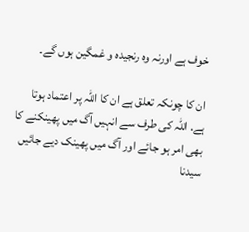خوف ہے اورنہ وہ رنجیدہ و غمگین ہوں گے۔

ان کا چونکہ تعلق ہے ان کا اللہ پر اعتماد ہوتا ہے. اللہ کی طرف سے انہیں آگ میں پھینکنے کا بھی امر ہو جائے اور آگ میں پھینک دیے جائیں سیدنا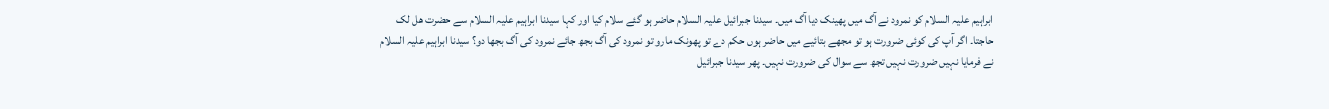ابراہیم علیہ السلام کو نمرود نے آگ میں پھینک دیا آگ میں۔ سیدنا جبرائیل علیہ السلام حاضر ہو گئے سلام کیا اور کہا سیدنا ابراہیم علیہ السلام سے حضرت ھل لک حاجتا۔ اگر آپ کی کوئی ضرورت ہو تو مجھے بتائیے میں حاضر ہوں حکم دے تو پھونک مارو تو نمرود کی آگ بجھ جائے نمرود کی آگ بجھا دو؟ سیدنا ابراہیم علیہ السلام نے فرمایا نہیں ضرورت نہیں تجھ سے سوال کی ضرورت نہیں۔ پھر سیدنا جبرائیل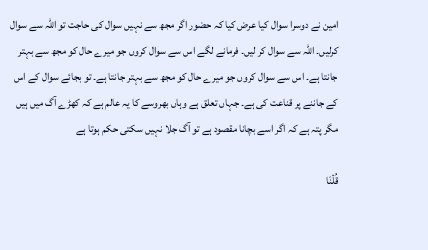امین نے دوسرا سوال کیا عرض کیا کہ حضور اگر مجھ سے نہیں سوال کی حاجت تو اللہ سے سوال کرلیں۔ اللہ سے سوال کر لیں۔ فرمانے لگے اس سے سوال کروں جو میرے حال کو مجھ سے بہتر جانتا ہے۔ اس سے سوال کروں جو میرے حال کو مجھ سے بہتر جانتا ہے۔ تو بجائے سوال کے اس کے جاننے پر قناعت کی ہے۔ جہاں تعلق ہے وہاں بھروسے کا یہ عالم ہے کہ کھڑے آگ میں ہیں مگر پتہ ہے کہ اگر اسے بچانا مقصود ہے تو آگ جلا نہیں سکتی حکم ہوتا ہے

قُلۡنَا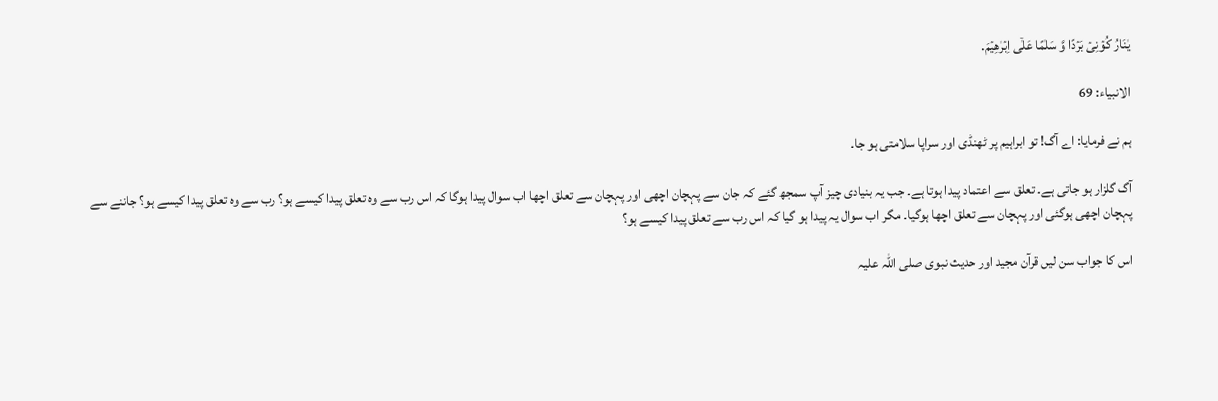یٰنَارُ کُوۡنِیۡ بَرۡدًا وَّ سَلٰمًا عَلٰۤی اِبۡرٰهِیۡمَ.

الانبیاء: 69

ہم نے فرمایا: اے آگ! تو ابراہیم پر ٹھنڈی اور سراپا سلامتی ہو جا۔

آگ گلزار ہو جاتی ہے۔ تعلق سے اعتماد پیدا ہوتا ہے۔ جب یہ بنیادی چیز آپ سمجھ گئے کہ جان سے پہچان اچھی اور پہچان سے تعلق اچھا اب سوال پیدا ہوگا کہ اس رب سے وہ تعلق پیدا کیسے ہو؟ رب سے وہ تعلق پیدا کیسے ہو؟ جاننے سے پہچان اچھی ہوگئی اور پہچان سے تعلق اچھا ہوگیا۔ مگر اب سوال یہ پیدا ہو گیا کہ اس رب سے تعلق پیدا کیسے ہو؟

اس کا جواب سن لیں قرآن مجید اور حدیث نبوی صلی اللہ علیہ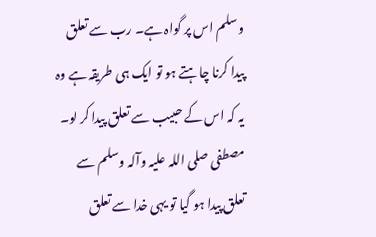وسلم اس پر گواہ ہے۔ رب سے تعلق پیدا کرنا چاہتے ہو تو ایک ہی طریقہ ہے وہ یہ کہ اس کے حبیب سے تعلق پیدا کر لو۔ مصطفی صلی اللہ علیہ وآلہ وسلم سے تعلق پیدا ہو گیا تو یہی خدا سے تعلق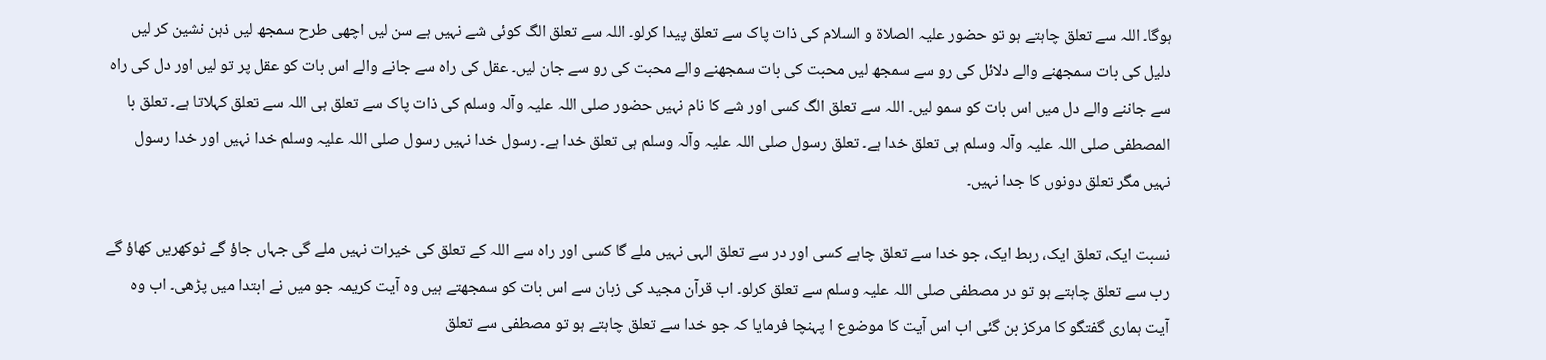ہوگا۔ اللہ سے تعلق چاہتے ہو تو حضور علیہ الصلاۃ و السلام کی ذات پاک سے تعلق پیدا کرلو۔ اللہ سے تعلق الگ کوئی شے نہیں ہے سن لیں اچھی طرح سمجھ لیں ذہن نشین کر لیں دلیل کی بات سمجھنے والے دلائل کی رو سے سمجھ لیں محبت کی بات سمجھنے والے محبت کی رو سے جان لیں۔ عقل کی راہ سے جانے والے اس بات کو عقل پر تو لیں اور دل کی راہ سے جاننے والے دل میں اس بات کو سمو لیں۔ اللہ سے تعلق الگ کسی اور شے کا نام نہیں حضور صلی اللہ علیہ وآلہ وسلم کی ذات پاک سے تعلق ہی اللہ سے تعلق کہلاتا ہے۔ تعلق با المصطفی صلی اللہ علیہ وآلہ وسلم ہی تعلق خدا ہے۔ تعلق رسول صلی اللہ علیہ وآلہ وسلم ہی تعلق خدا ہے۔ رسول خدا نہیں رسول صلی اللہ علیہ وسلم خدا نہیں اور خدا رسول نہیں مگر تعلق دونوں کا جدا نہیں۔

نسبت ایک، تعلق ایک، ربط ایک، جو خدا سے تعلق چاہے کسی اور در سے تعلق الہی نہیں ملے گا کسی اور راہ سے اللہ کے تعلق کی خیرات نہیں ملے گی جہاں جاؤ گے ٹوکھریں کھاؤ گے رب سے تعلق چاہتے ہو تو در مصطفی صلی اللہ علیہ وسلم سے تعلق کرلو۔ اب قرآن مجید کی زبان سے اس بات کو سمجھتے ہیں وہ آیت کریمہ جو میں نے ابتدا میں پڑھی۔ اب وہ آیت ہماری گفتگو کا مرکز بن گئی اب اس آیت کا موضوع ا پہنچا فرمایا کہ جو خدا سے تعلق چاہتے ہو تو مصطفی سے تعلق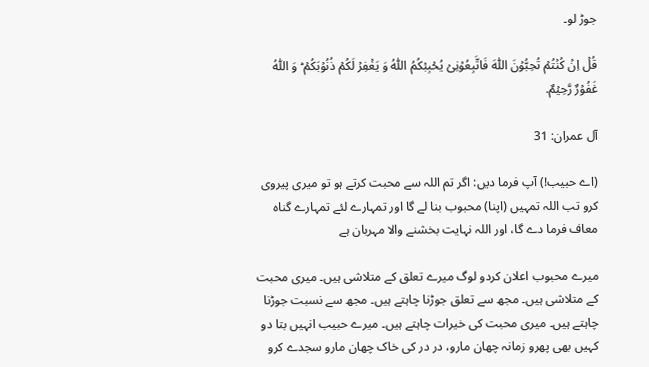جوڑ لو۔

قُلۡ اِنۡ کُنۡتُمۡ تُحِبُّوۡنَ اللّٰہَ فَاتَّبِعُوۡنِیۡ یُحۡبِبۡکُمُ اللّٰهُ وَ یَغۡفِرۡ لَکُمۡ ذُنُوۡبَکُمۡ ؕ وَ اللّٰهُ غَفُوۡرٌ رَّحِیۡمٌ.

آل عمران: 31

(اے حبیب!) آپ فرما دیں: اگر تم اللہ سے محبت کرتے ہو تو میری پیروی کرو تب اللہ تمہیں (اپنا) محبوب بنا لے گا اور تمہارے لئے تمہارے گناہ معاف فرما دے گا، اور اللہ نہایت بخشنے والا مہربان ہے

میرے محبوب اعلان کردو لوگ میرے تعلق کے متلاشی ہیں۔ میری محبت کے متلاشی ہیں۔ مجھ سے تعلق جوڑنا چاہتے ہیں۔ مجھ سے نسبت جوڑنا چاہتے ہیں۔ میری محبت کی خیرات چاہتے ہیں۔ میرے حبیب انہیں بتا دو کہیں بھی پھرو زمانہ چھان مارو، در در کی خاک چھان مارو سجدے کرو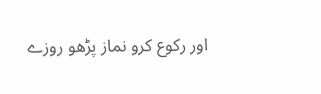اور رکوع کرو نماز پڑھو روزے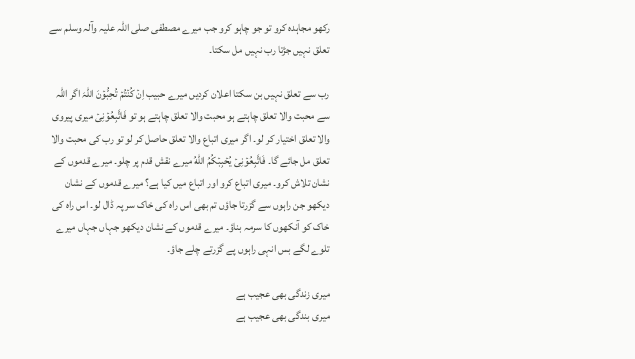رکھو مجاہدہ کرو تو جو چاہو کرو جب میرے مصطفی صلی اللہ علیہ وآلہ وسلم سے تعلق نہیں جڑتا رب نہیں مل سکتا۔

رب سے تعلق نہیں بن سکتا اعلان کردیں میرے حبیب اِنۡ کُنۡتُمۡ تُحِبُّوۡنَ اللّٰہَ اگر اللہ سے محبت والا تعلق چاہتے ہو محبت والا تعلق چاہتے ہو تو فَاتَّبِعُوۡنِیۡ میری پیروی والا تعلق اختیار کر لو۔ اگر میری اتباع والا تعلق حاصل کر لو تو رب کی محبت والا تعلق مل جائے گا۔ فَاتَّبِعُوۡنِیۡ یُحۡبِبۡکُمُ اللّٰهُ میرے نقش قدم پر چلو۔ میرے قدموں کے نشان تلاش کرو۔ میری اتباع کرو اور اتباع میں کیا ہے؟ میرے قدموں کے نشان دیکھو جن راہوں سے گزرتا جاؤں تم بھی اس راہ کی خاک سر پہ ڈال لو۔ اس راہ کی خاک کو آنکھوں کا سرمہ بناؤ۔ میرے قدموں کے نشان دیکھو جہاں جہاں میرے تلوے لگے بس انہی راہوں پے گزرتے چلے جاؤ۔

میری زندگی بھی عجیب ہے
میری بندگی بھی عجیب ہے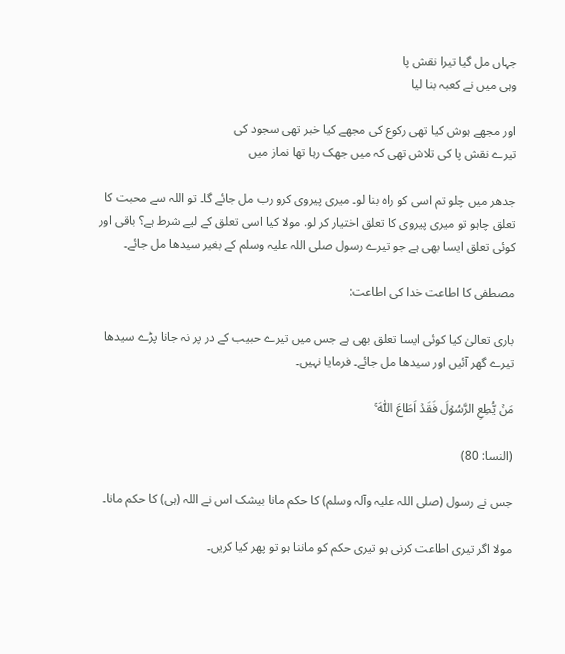جہاں مل گیا تیرا نقش پا
وہی میں نے کعبہ بنا لیا

اور مجھے ہوش کیا تھی رکوع کی مجھے کیا خبر تھی سجود کی
تیرے نقش پا کی تلاش تھی کہ میں جھک رہا تھا نماز میں

جدھر میں چلو تم اسی کو راہ بنا لو۔ میری پیروی کرو رب مل جائے گا۔ تو اللہ سے محبت کا تعلق چاہو تو میری پیروی کا تعلق اختیار کر لو. مولا کیا اسی تعلق کے لیے شرط ہے؟ باقی اور کوئی تعلق ایسا بھی ہے جو تیرے رسول صلی اللہ علیہ وسلم کے بغیر سیدھا مل جائے۔

مصطفی کا اطاعت خدا کی اطاعت:

باری تعالیٰ کیا کوئی ایسا تعلق بھی ہے جس میں تیرے حبیب کے در پر نہ جانا پڑے سیدھا تیرے گھر آئیں اور سیدھا مل جائے۔ فرمایا نہیں۔

مَنۡ یُّطِعِ الرَّسُوۡلَ فَقَدۡ اَطَاعَ اللّٰہَ ۚ

(النسا: 80)

جس نے رسول (صلی اللہ علیہ وآلہ وسلم) کا حکم مانا بیشک اس نے اللہ (ہی) کا حکم مانا۔

مولا اگر تیری اطاعت کرنی ہو تیری حکم کو ماننا ہو تو پھر کیا کریں۔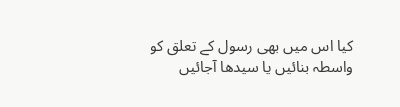کیا اس میں بھی رسول کے تعلق کو واسطہ بنائیں یا سیدھا آجائیں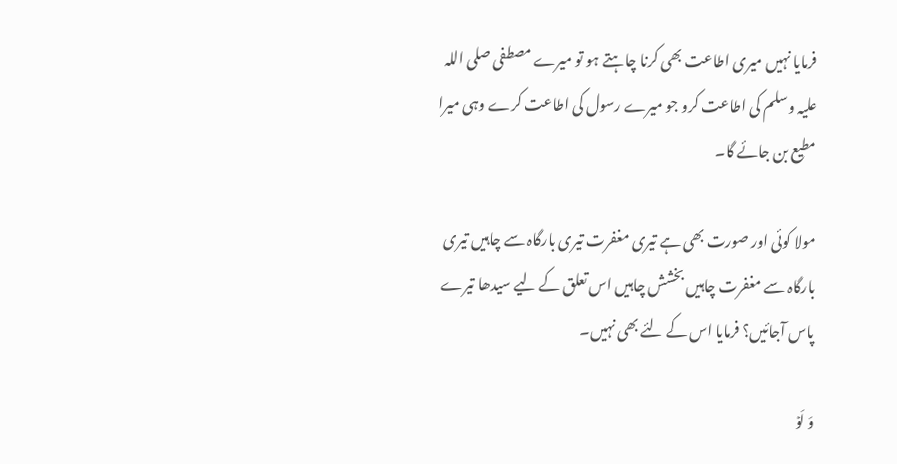فرمایا نہیں میری اطاعت بھی کرنا چاہتے ہو تو میرے مصطفی صلی اللہ علیہ وسلم کی اطاعت کرو جو میرے رسول کی اطاعت کرے وہی میرا مطیع بن جائے گا۔

مولا کوئی اور صورت بھی ہے تیری مغفرت تیری بارگاہ سے چاہیں تیری بارگاہ سے مغفرت چاہیں بخشش چاہیں اس تعلق کے لیے سیدھا تیرے پاس آجائیں؟ فرمایا اس کے لئے بھی نہیں۔

وَ لَوۡ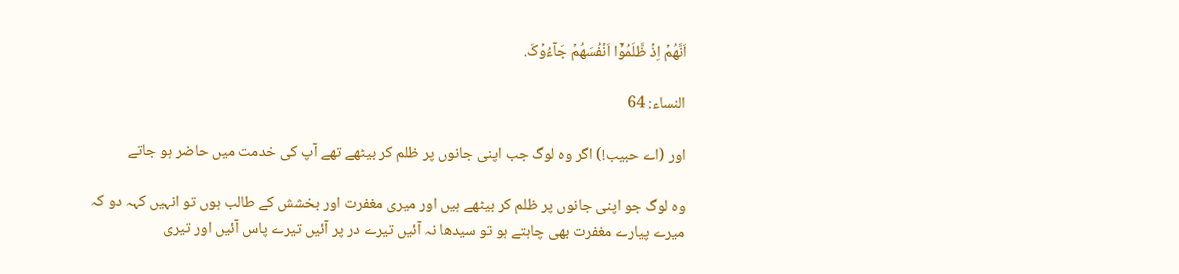اَنَّهُمۡ اِذۡ ظَّلَمُوۡۤا اَنۡفُسَهُمۡ جَآءُوۡکَ.

النساء: 64

اور (اے حبیب!) اگر وہ لوگ جب اپنی جانوں پر ظلم کر بیٹھے تھے آپ کی خدمت میں حاضر ہو جاتے

وہ لوگ جو اپنی جانوں پر ظلم کر بیٹھے ہیں اور میری مغفرت اور بخشش کے طالب ہوں تو انہیں کہہ دو کہ میرے پیارے مغفرت بھی چاہتے ہو تو سیدھا نہ آئیں تیرے در پر آئیں تیرے پاس آئیں اور تیری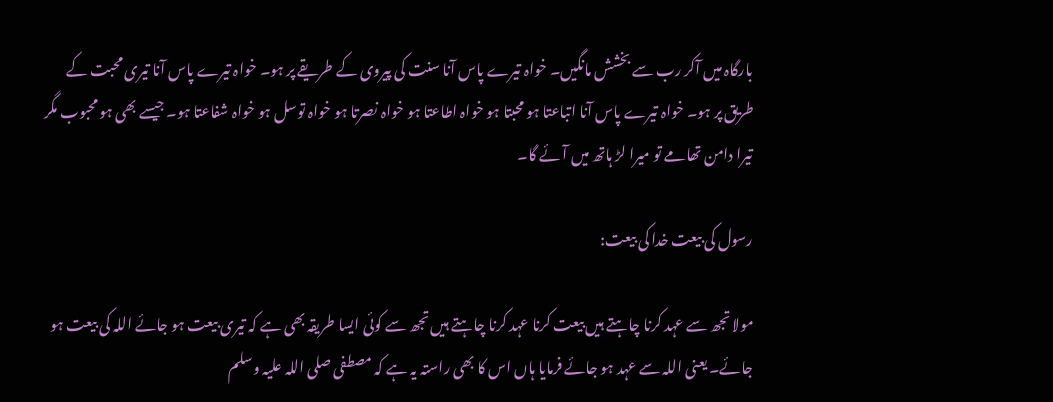بارگاہ میں آکر رب سے بخشش مانگیں۔ خواہ تیرے پاس آنا سنت کی پیروی کے طریقے پر ہو۔ خواہ تیرے پاس آنا تیری محبت کے طریق پر ہو۔ خواہ تیرے پاس آنا اتباعتا ہو محبتا ہو خواہ اطاعتا ہو خواہ نصرتا ہو خواہ توسل ہو خواہ شفاعتا ہو۔ جیسے بھی ہو محبوب مگر تیرا دامن تھامے تو میرا لڑ ہاتھ میں آئے گا۔

رسول کی بیعت خدا کی بیعت:

مولا تجھ سے عہد کرنا چاہتے ہیں بیعت کرنا عہد کرنا چاہتے ہیں تجھ سے کوئی ایسا طریقہ بھی ہے کہ تیری بیعت ہو جائے اللہ کی بیعت ہو جائے۔ یعنی اللہ سے عہد ہو جائے فرمایا ہاں اس کا بھی راستہ یہ ہے کہ مصطفی صلی اللہ علیہ وسلم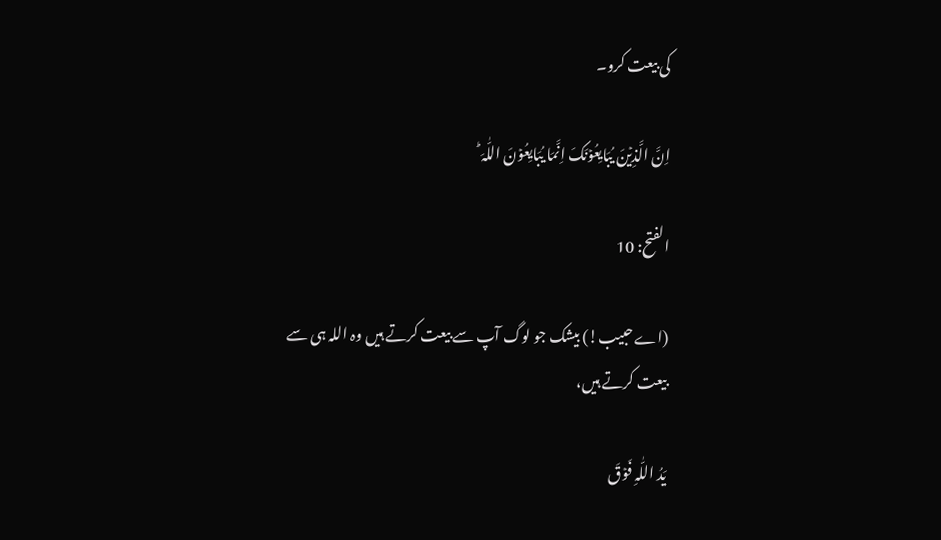کی بیعت کرو۔

اِنَّ الَّذِیۡنَ یُبَایِعُوۡنَکَ اِنَّمَا یُبَایِعُوۡنَ اللّٰہَ ؕ

الفتح: 10

(اے حبیب!) بیشک جو لوگ آپ سے بیعت کرتے ہیں وہ اللہ ہی سے بیعت کرتے ہیں،

یَدُ اللّٰہِ فَوۡقَ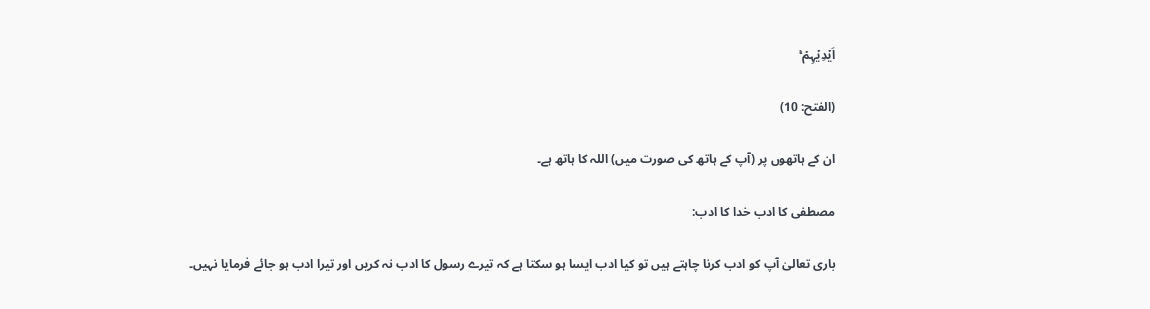اَیۡدِیۡہِمۡ ۚ

(الفتح: 10)

ان کے ہاتھوں پر (آپ کے ہاتھ کی صورت میں) اللہ کا ہاتھ ہے۔

مصطفی کا ادب خدا کا ادب:

باری تعالیٰ آپ کو ادب کرنا چاہتے ہیں تو کیا ادب ایسا ہو سکتا ہے کہ تیرے رسول کا ادب نہ کریں اور تیرا ادب ہو جائے فرمایا نہیں۔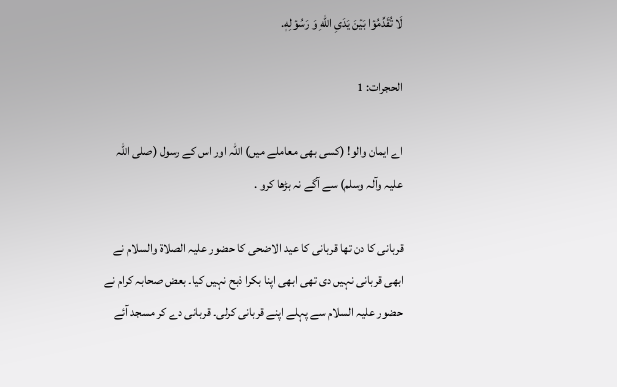لَا تُقَدِّمُوۡا بَیۡنَ یَدَیِ اللّٰهِ وَ رَسُوۡلِهٖ.

الحجرات: 1

اے ایمان والو! (کسی بھی معاملے میں) اللہ اور اس کے رسول (صلی اللہ علیہ وآلہ وسلم) سے آگے نہ بڑھا کرو .

قربانی کا دن تھا قربانی کا عید الاضحی کا حضور علیہ الصلاۃ والسلام نے ابھی قربانی نہیں دی تھی ابھی اپنا بکرا ذبح نہیں کیا۔ بعض صحابہ کرام نے حضور علیہ السلام سے پہلے اپنے قربانی کرلی۔ قربانی دے کر مسجد آئے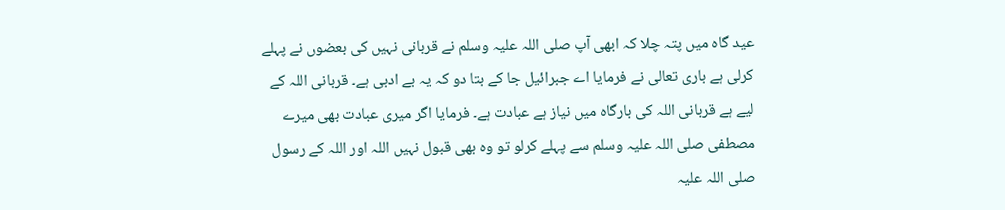عید گاہ میں پتہ چلا کہ ابھی آپ صلی اللہ علیہ وسلم نے قربانی نہیں کی بعضوں نے پہلے کرلی ہے باری تعالی نے فرمایا اے جبرائیل جا کے بتا دو کہ یہ بے ادبی ہے۔ قربانی اللہ کے لیے ہے قربانی اللہ کی بارگاہ میں نیاز ہے عبادت ہے۔ فرمایا اگر میری عبادت بھی میرے مصطفی صلی اللہ علیہ وسلم سے پہلے کرلو تو وہ بھی قبول نہیں اللہ اور اللہ کے رسول صلی اللہ علیہ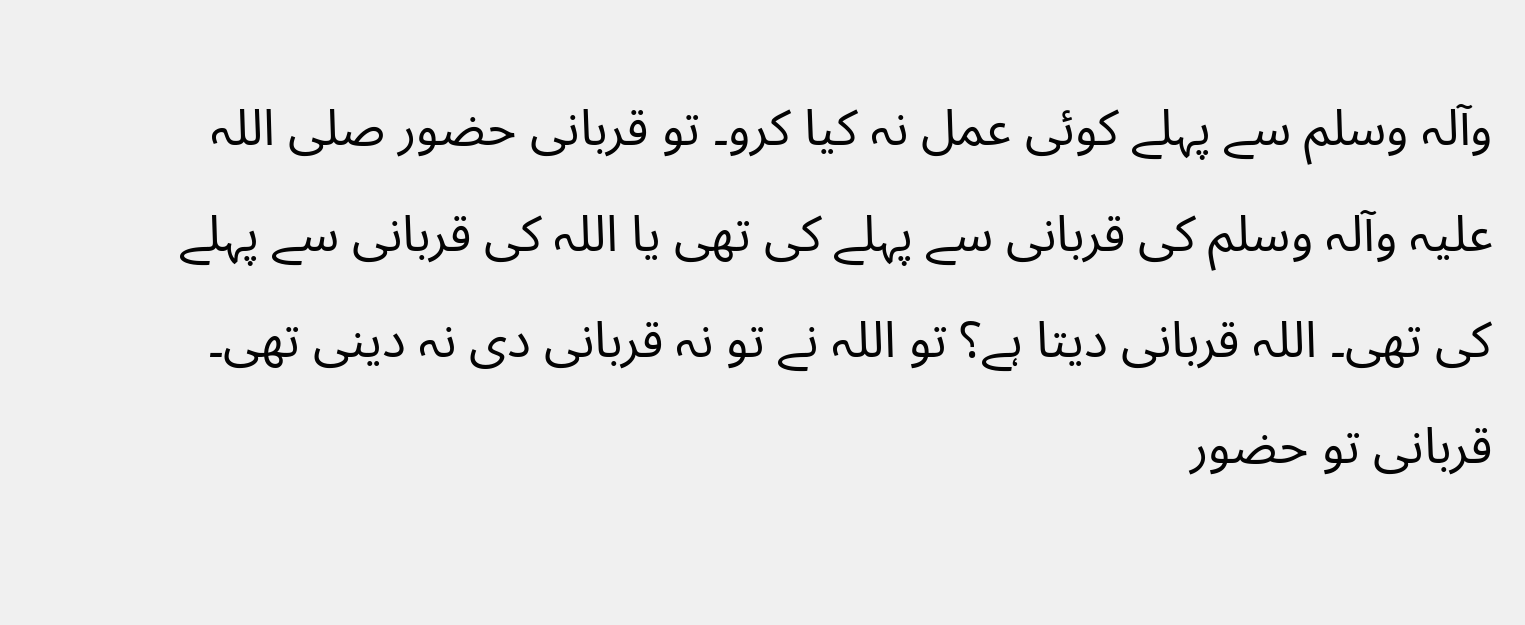وآلہ وسلم سے پہلے کوئی عمل نہ کیا کرو۔ تو قربانی حضور صلی اللہ علیہ وآلہ وسلم کی قربانی سے پہلے کی تھی یا اللہ کی قربانی سے پہلے کی تھی۔ اللہ قربانی دیتا ہے؟ تو اللہ نے تو نہ قربانی دی نہ دینی تھی۔ قربانی تو حضور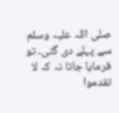صلی اللہ علیہ وسلم سے پہلے دی گئی۔ تو فرمایا جاتا نہ کہ لا تقدموا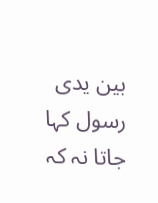بین یدی رسول کہا جاتا نہ کہ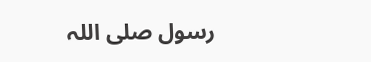رسول صلی اللہ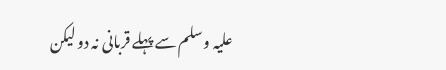علیہ وسلم سے پہلے قربانی نہ دو لیکن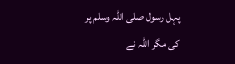پہل رسول صلی اللہ وسلم پر کی مگر اللہ نے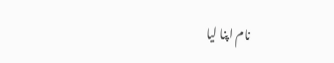نام اپنا لیا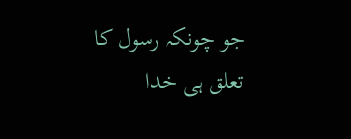جو چونکہ رسول کا تعلق ہی خدا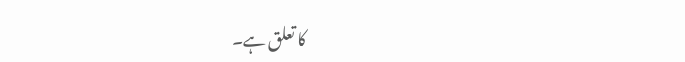کا تعلق ہے۔